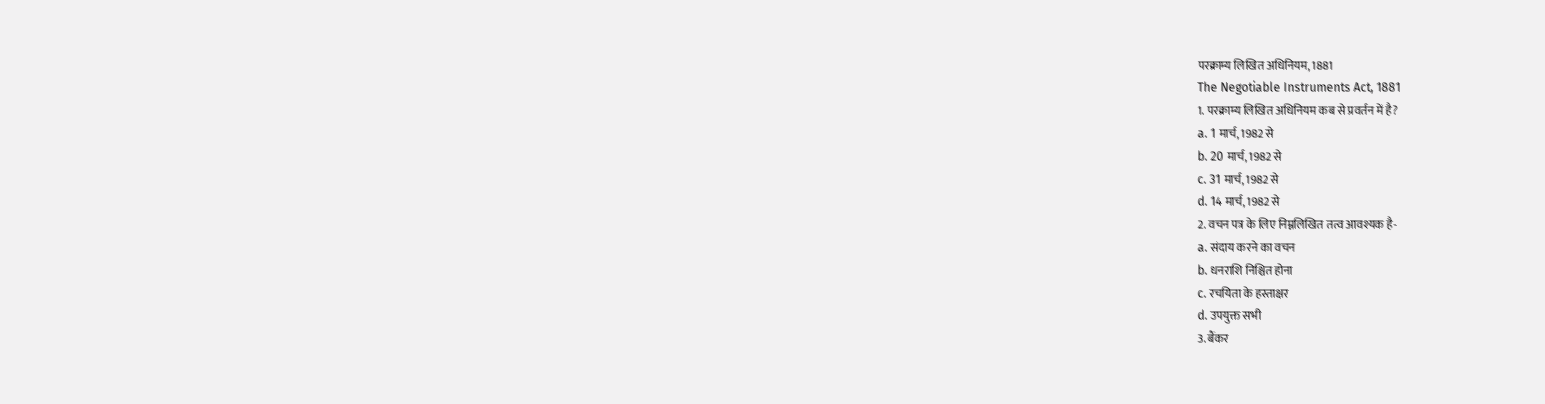परक्राम्य लिखित अधिनियम, 1881
The Negotiable Instruments Act, 1881
1. परक्राम्य लिखित अधिनियम कब से प्रवर्तन में है?
a. 1 मार्च, 1982 से
b. 20 मार्च, 1982 से
c. 31 मार्च, 1982 से
d. 14 मार्च, 1982 से
2. वचन पत्र के लिए निम्नलिखित तत्व आवश्यक है-
a. संदाय करने का वचन
b. धनराशि निश्चित होना
c. रचयिता के हस्ताक्षर
d. उपयुक्त सभी
3. बैंकर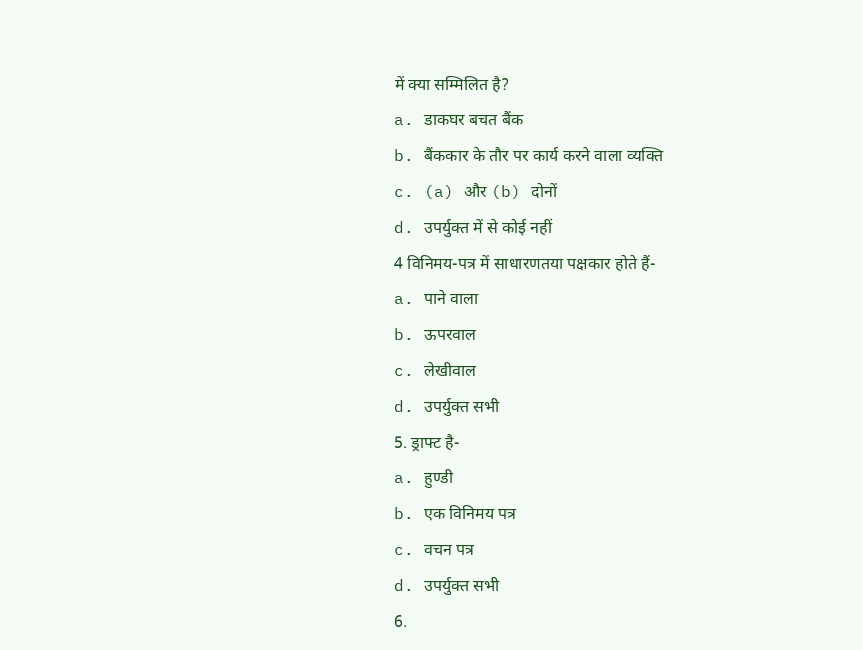में क्या सम्मिलित है?
a. डाकघर बचत बैंक
b. बैंककार के तौर पर कार्य करने वाला व्यक्ति
c. (a) और (b) दोनों
d. उपर्युक्त में से कोई नहीं
4 विनिमय-पत्र में साधारणतया पक्षकार होते हैं-
a. पाने वाला
b. ऊपरवाल
c. लेखीवाल
d. उपर्युक्त सभी
5. ड्राफ्ट है-
a. हुण्डी
b. एक विनिमय पत्र
c. वचन पत्र
d. उपर्युक्त सभी
6.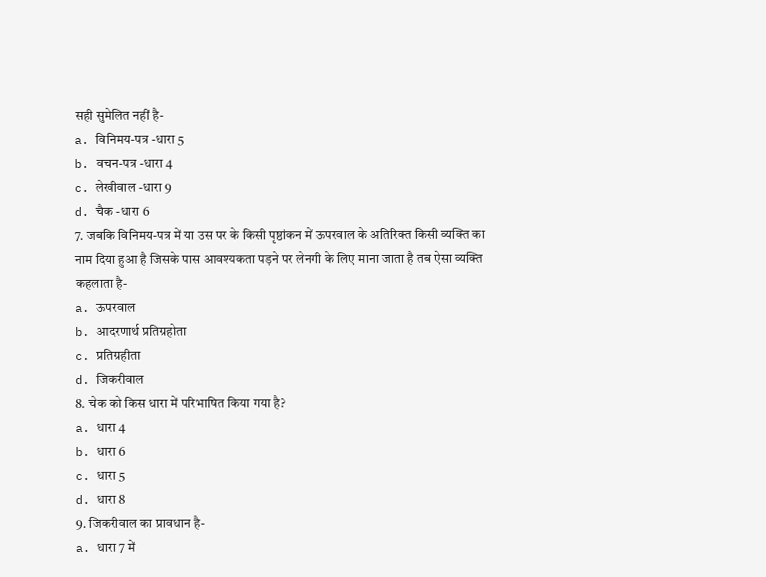सही सुमेलित नहीं है-
a. विनिमय-पत्र -धारा 5
b. वचन-पत्र -धारा 4
c. लेखीवाल -धारा 9
d. चैक -धारा 6
7. जबकि विनिमय-पत्र में या उस पर के किसी पृष्ठांकन में ऊपरवाल के अतिरिक्त किसी व्यक्ति का नाम दिया हुआ है जिसके पास आवश्यकता पड़ने पर लेनगी के लिए माना जाता है तब ऐसा व्यक्ति कहलाता है-
a. ऊपरवाल
b. आदरणार्थ प्रतिग्रहोता
c. प्रतिग्रहीता
d. जिकरीवाल
8. चेक को किस धारा में परिभाषित किया गया है?
a. धारा 4
b. धारा 6
c. धारा 5
d. धारा 8
9. जिकरीवाल का प्रावधान है-
a. धारा 7 में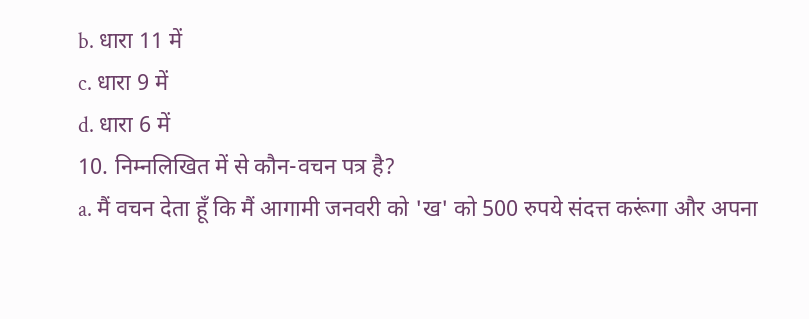b. धारा 11 में
c. धारा 9 में
d. धारा 6 में
10. निम्नलिखित में से कौन-वचन पत्र है?
a. मैं वचन देता हूँ कि मैं आगामी जनवरी को 'ख' को 500 रुपये संदत्त करूंगा और अपना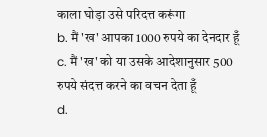काला घोड़ा उसे परिदत्त करूंगा
b. मैं 'ख' आपका 1000 रुपये का देनदार हूँ
c. मैं 'ख' को या उसके आदेशानुसार 500 रुपये संदत्त करने का वचन देता हूँ
d.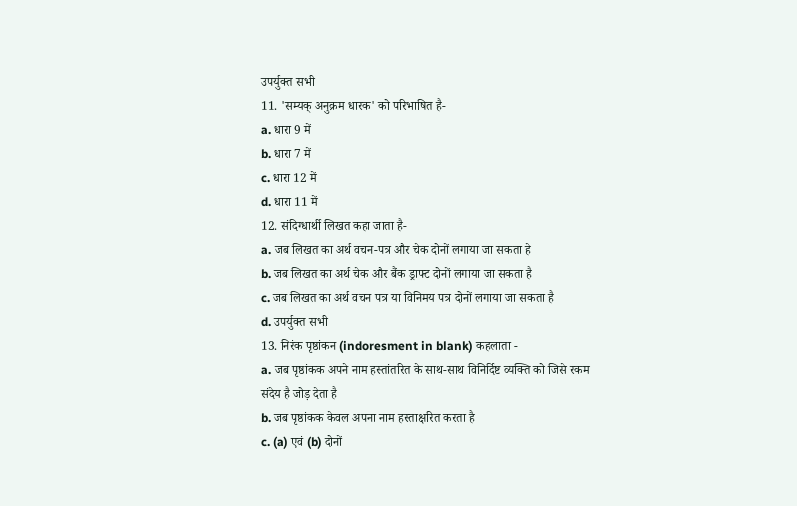उपर्युक्त सभी
11. 'सम्यक् अनुक्रम धारक' को परिभाषित है-
a. धारा 9 में
b. धारा 7 में
c. धारा 12 में
d. धारा 11 में
12. संदिग्धार्थी लिखत कहा जाता है-
a. जब लिखत का अर्थ वचन-पत्र और चेक दोनों लगाया जा सकता हे
b. जब लिखत का अर्थ चेक और बैंक ड्राफ्ट दोनों लगाया जा सकता है
c. जब लिखत का अर्थ वचन पत्र या विनिमय पत्र दोनों लगाया जा सकता है
d. उपर्युक्त सभी
13. निरंक पृष्ठांकन (indoresment in blank) कहलाता -
a. जब पृष्ठांकक अपने नाम हस्तांतरित के साथ-साथ विनिर्दिष्ट व्यक्ति को जिसे रकम संदेय है जोड़ देता है
b. जब पृष्ठांकक केवल अपना नाम हस्ताक्षरित करता है
c. (a) एवं (b) दोनों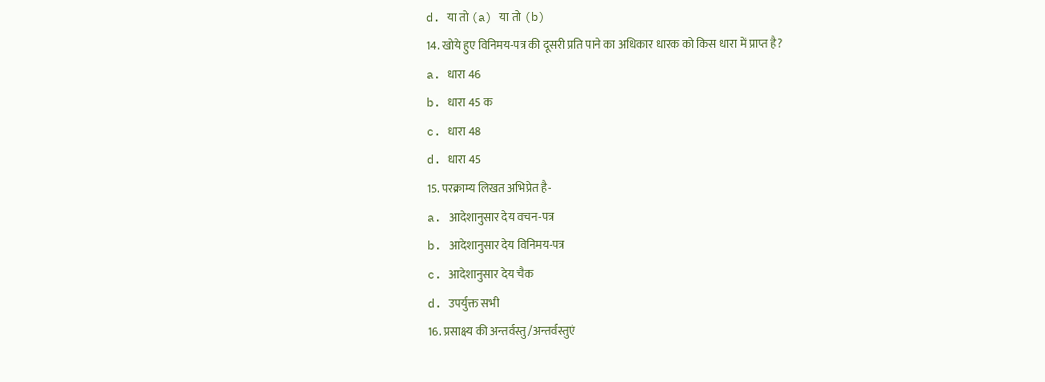d. या तो (a) या तो (b)
14. खोये हुए विनिमय-पत्र की दूसरी प्रति पाने का अधिकार धारक को किस धारा में प्राप्त है?
a. धारा 46
b. धारा 45 क
c. धारा 48
d. धारा 45
15. परक्राम्य लिखत अभिप्रेत है-
a. आदेशानुसार देय वचन-पत्र
b. आदेशानुसार देय विनिमय-पत्र
c. आदेशानुसार देय चैक
d. उपर्युक्त सभी
16. प्रसाक्ष्य की अन्तर्वस्तु/अन्तर्वस्तुएं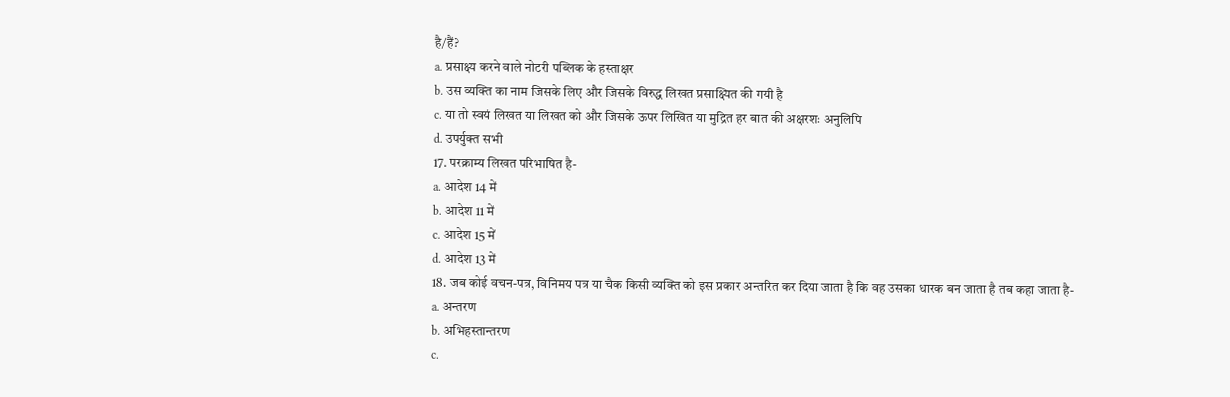है/हैं?
a. प्रसाक्ष्य करने वाले नोटरी पब्लिक के हस्ताक्षर
b. उस व्यक्ति का नाम जिसके लिए और जिसके विरुद्ध लिखत प्रसाक्ष्यित की गयी है
c. या तो स्वयं लिखत या लिखत को और जिसके ऊपर लिखित या मुद्रित हर बात की अक्षरशः अनुलिपि
d. उपर्युक्त सभी
17. परक्राम्य लिखत परिभाषित है-
a. आदेश 14 में
b. आदेश 11 में
c. आदेश 15 में
d. आदेश 13 में
18. जब कोई वचन-पत्र, विनिमय पत्र या चैक किसी व्यक्ति को इस प्रकार अन्तरित कर दिया जाता है कि वह उसका धारक बन जाता है तब कहा जाता है-
a. अन्तरण
b. अभिहस्तान्तरण
c.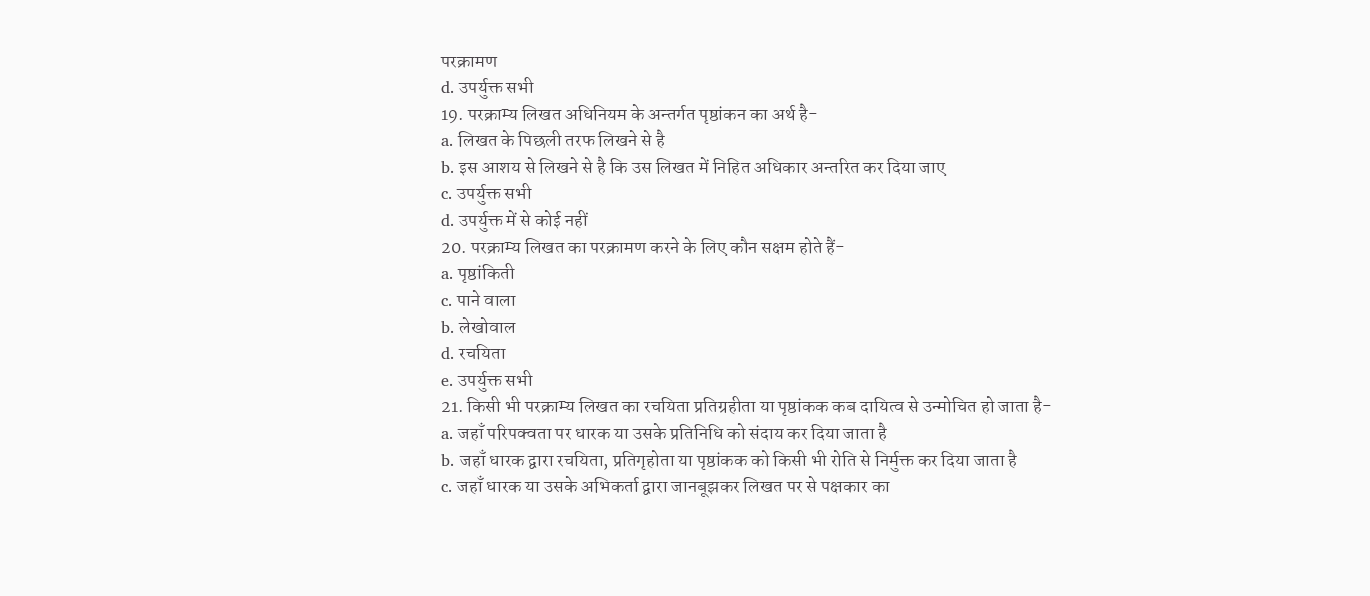परक्रामण
d. उपर्युक्त सभी
19. परक्राम्य लिखत अधिनियम के अन्तर्गत पृष्ठांकन का अर्थ है-
a. लिखत के पिछली तरफ लिखने से है
b. इस आशय से लिखने से है कि उस लिखत में निहित अधिकार अन्तरित कर दिया जाए
c. उपर्युक्त सभी
d. उपर्युक्त में से कोई नहीं
20. परक्राम्य लिखत का परक्रामण करने के लिए कौन सक्षम होते हैं-
a. पृष्ठांकिती
c. पाने वाला
b. लेखोवाल
d. रचयिता
e. उपर्युक्त सभी
21. किसी भी परक्राम्य लिखत का रचयिता प्रतिग्रहीता या पृष्ठांकक कब दायित्व से उन्मोचित हो जाता है-
a. जहाँ परिपक्वता पर धारक या उसके प्रतिनिधि को संदाय कर दिया जाता है
b. जहाँ धारक द्वारा रचयिता, प्रतिगृहोता या पृष्ठांकक को किसी भी रोति से निर्मुक्त कर दिया जाता है
c. जहाँ धारक या उसके अभिकर्ता द्वारा जानबूझकर लिखत पर से पक्षकार का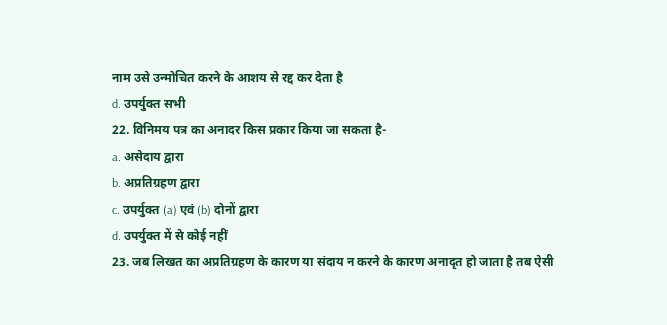नाम उसे उन्मोचित करने के आशय से रद्द कर देता है
d. उपर्युक्त सभी
22. विनिमय पत्र का अनादर किस प्रकार किया जा सकता है-
a. असेदाय द्वारा
b. अप्रतिग्रहण द्वारा
c. उपर्युक्त (a) एवं (b) दोनों द्वारा
d. उपर्युक्त में से कोई नहीं
23. जब लिखत का अप्रतिग्रहण के कारण या संदाय न करने के कारण अनादृत हो जाता है तब ऐसी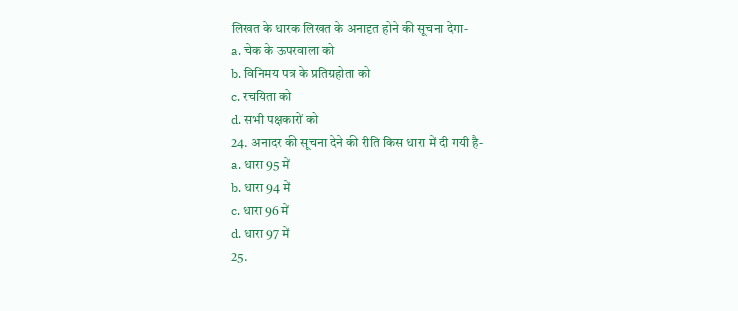लिखत के धारक लिखत के अनादृत होने की सूचना देगा-
a. चेक के ऊपरवाला को
b. विनिमय पत्र के प्रतिग्रहोता को
c. रचयिता को
d. सभी पक्षकारों को
24. अनादर की सूचना देने की रीति किस धारा में दी गयी है-
a. धारा 95 में
b. धारा 94 में
c. धारा 96 में
d. धारा 97 में
25.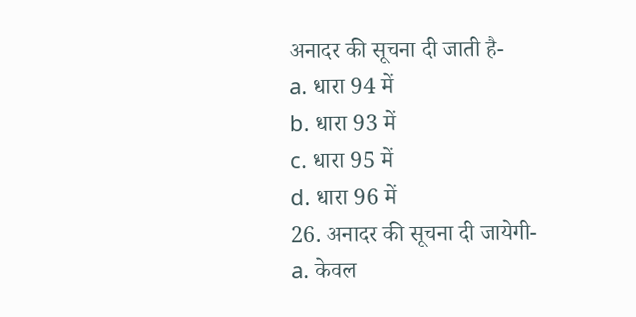अनादर की सूचना दी जाती है-
a. धारा 94 में
b. धारा 93 में
c. धारा 95 में
d. धारा 96 में
26. अनादर की सूचना दी जायेगी-
a. केवल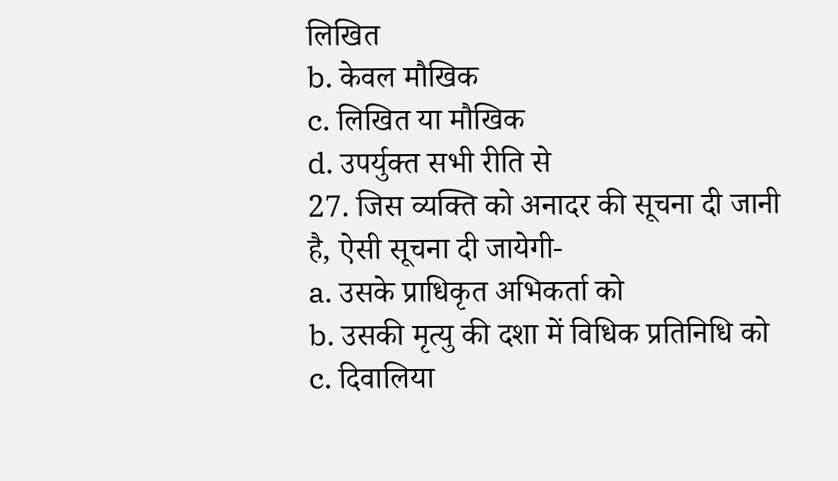लिखित
b. केवल मौखिक
c. लिखित या मौखिक
d. उपर्युक्त सभी रीति से
27. जिस व्यक्ति को अनादर की सूचना दी जानी है, ऐसी सूचना दी जायेगी-
a. उसके प्राधिकृत अभिकर्ता को
b. उसकी मृत्यु की दशा में विधिक प्रतिनिधि को
c. दिवालिया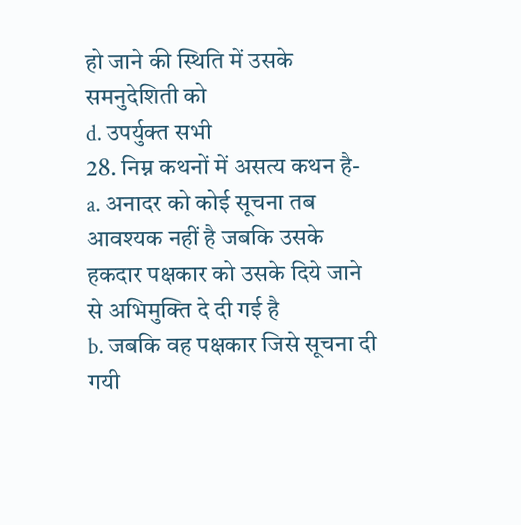हो जाने की स्थिति में उसके समनुदेशिती को
d. उपर्युक्त सभी
28. निम्न कथनों में असत्य कथन है-
a. अनादर को कोई सूचना तब आवश्यक नहीं है जबकि उसके हकदार पक्षकार को उसके दिये जाने से अभिमुक्ति दे दी गई है
b. जबकि वह पक्षकार जिसे सूचना दी गयी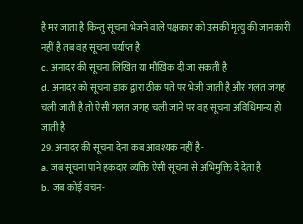है मर जाता है किन्तु सूचना भेजने वाले पक्षकार को उसकी मृत्यु की जानकारी नहीं है तब वह सूचना पर्याप्त है
c. अनादर की सूचना लिखित या मौखिक दी जा सकती है
d. अनादर को सूचना डाक द्वारा ठीक पते पर भेजी जाती है और गलत जगह चली जाती है तो ऐसी गलत जगह चली जाने पर वह सूचना अविधिमान्य हो जाती है
29. अनादर की सूचना देना कब आवश्यक नहीं है-
a. जब सूचना पाने हकदार व्यक्ति ऐसी सूचना से अभिमुक्ति दे देता है
b. जब कोई वचन-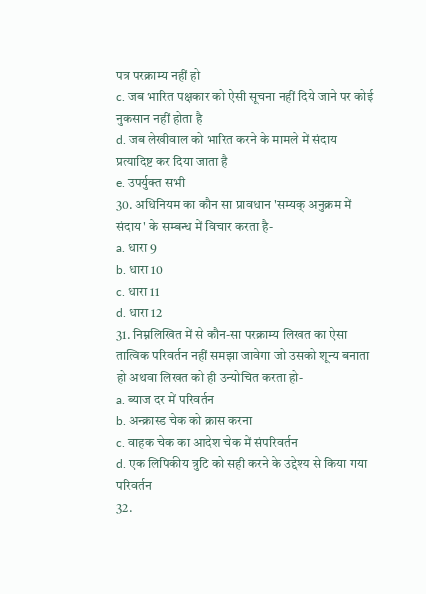पत्र परक्राम्य नहीं हो
c. जब भारित पक्षकार को ऐसी सूचना नहीं दिये जाने पर कोई नुकसान नहीं होता है
d. जब लेखीवाल को भारित करने के मामले में संदाय प्रत्यादिष्ट कर दिया जाता है
e. उपर्युक्त सभी
30. अधिनियम का कौन सा प्रावधान 'सम्यक् अनुक्रम में संदाय' के सम्बन्ध में विचार करता है-
a. धारा 9
b. धारा 10
c. धारा 11
d. धारा 12
31. निम्नलिखित में से कौन-सा परक्राम्य लिखत का ऐसा तात्विक परिवर्तन नहीं समझा जावेगा जो उसको शून्य बनाता हो अथवा लिखत को ही उन्योचित करता हो-
a. ब्याज दर में परिवर्तन
b. अन्क्रास्ड चेक को क्रास करना
c. वाहक चेक का आदेश चेक में संपरिवर्तन
d. एक लिपिकीय त्रुटि को सही करने के उद्देश्य से किया गया परिवर्तन
32.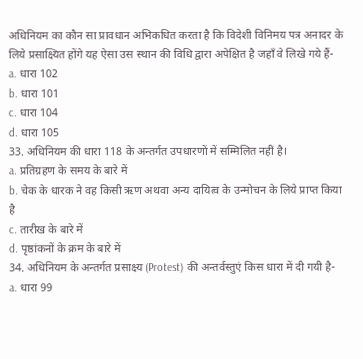अधिनियम का कौन सा प्रावधान अभिकधित करता है कि विदेशी विनिमय पत्र अनादर के लिये प्रसाक्ष्यित होंगे यह ऐसा उस स्थान की विधि द्वारा अपेक्षित है जहाँ वे लिखे गये हैं-
a. धारा 102
b. धारा 101
c. धारा 104
d. धारा 105
33. अधिनियम की धारा 118 के अन्तर्गत उपधारणों में सम्मिलित नहीं है।
a. प्रतिग्रहण के समय के बारे में
b. चेक के धारक ने वह किसी ऋण अथवा अन्य दायित्व के उन्मोचन के लिये प्राप्त किया है
c. तारीख के बारे में
d. पृष्ठांकनों के क्रम के बारे में
34. अधिनियम के अन्तर्गत प्रसाक्ष्य (Protest) की अन्तर्वस्तुएं किस धारा में दी गयी है-
a. धारा 99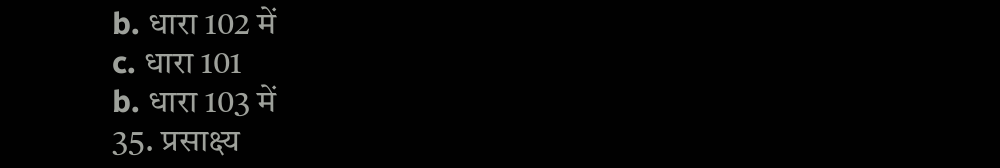b. धारा 102 में
c. धारा 101
b. धारा 103 में
35. प्रसाक्ष्य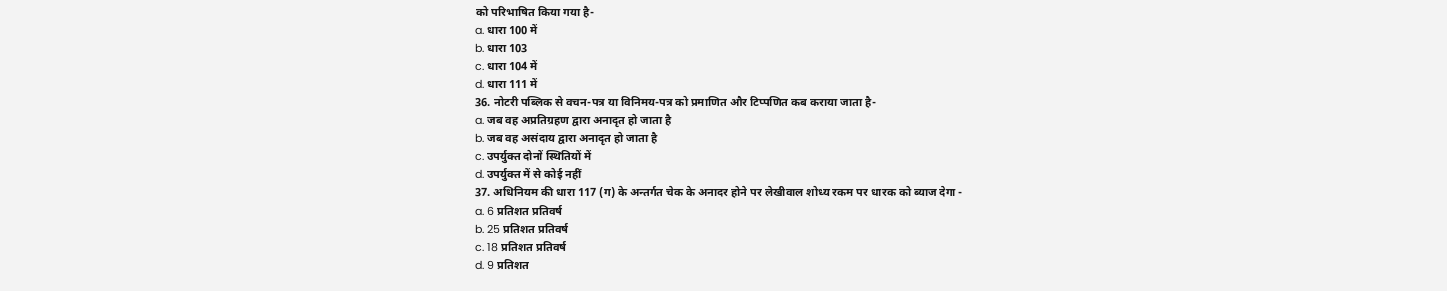को परिभाषित किया गया है-
a. धारा 100 में
b. धारा 103
c. धारा 104 में
d. धारा 111 में
36. नोटरी पब्लिक से वचन-पत्र या विनिमय-पत्र को प्रमाणित और टिप्पणित कब कराया जाता है-
a. जब वह अप्रतिग्रहण द्वारा अनादृत हो जाता है
b. जब वह असंदाय द्वारा अनादृत हो जाता है
c. उपर्युक्त दोनों स्थितियों में
d. उपर्युक्त में से कोई नहीं
37. अधिनियम की धारा 117 (ग) के अन्तर्गत चेक के अनादर होने पर लेखीवाल शोध्य रकम पर धारक को ब्याज देगा -
a. 6 प्रतिशत प्रतिवर्ष
b. 25 प्रतिशत प्रतिवर्ष
c. 18 प्रतिशत प्रतिवर्ष
d. 9 प्रतिशत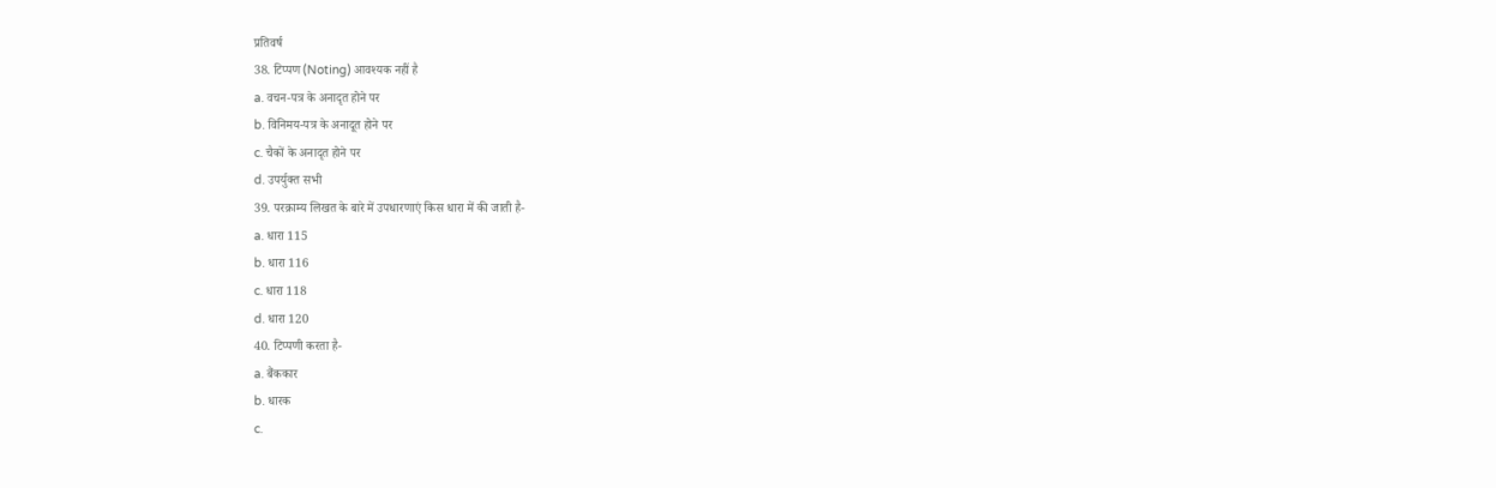प्रतिवर्ष
38. टिप्पण (Noting) आवश्यक नहीं है
a. वचन-पत्र के अनादृत होने पर
b. विनिमय-पत्र के अनादूत होने पर
c. चैकों के अनादृत होने पर
d. उपर्युक्त सभी
39. परक्राम्य लिखत के बारे में उपधारणाएं किस धारा में की जाती है-
a. धारा 115
b. धारा 116
c. धारा 118
d. धारा 120
40. टिप्पणी करता है-
a. बैंककार
b. धारक
c.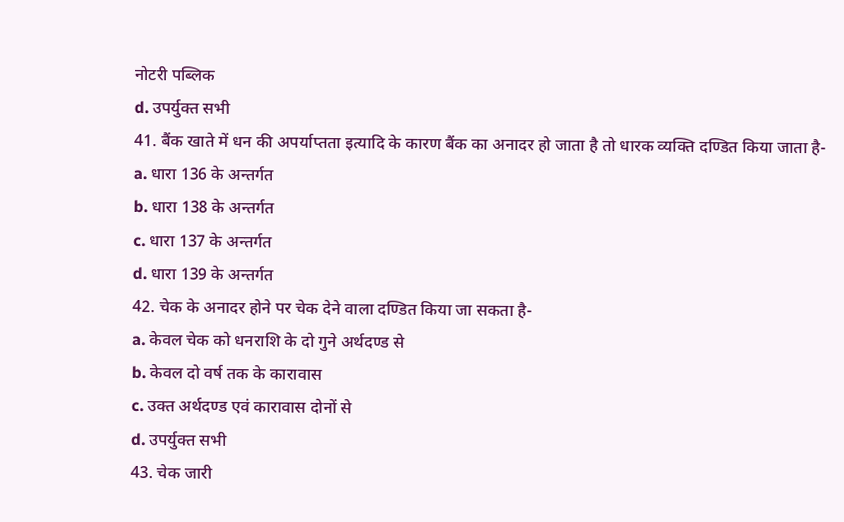नोटरी पब्लिक
d. उपर्युक्त सभी
41. बैंक खाते में धन की अपर्याप्तता इत्यादि के कारण बैंक का अनादर हो जाता है तो धारक व्यक्ति दण्डित किया जाता है-
a. धारा 136 के अन्तर्गत
b. धारा 138 के अन्तर्गत
c. धारा 137 के अन्तर्गत
d. धारा 139 के अन्तर्गत
42. चेक के अनादर होने पर चेक देने वाला दण्डित किया जा सकता है-
a. केवल चेक को धनराशि के दो गुने अर्थदण्ड से
b. केवल दो वर्ष तक के कारावास
c. उक्त अर्थदण्ड एवं कारावास दोनों से
d. उपर्युक्त सभी
43. चेक जारी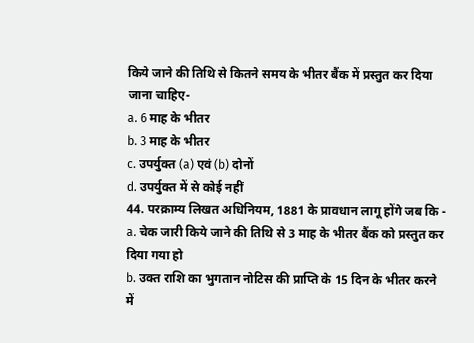किये जाने की तिथि से कितने समय के भीतर बैंक में प्रस्तुत कर दिया जाना चाहिए-
a. 6 माह के भीतर
b. 3 माह के भीतर
c. उपर्युक्त (a) एवं (b) दोनों
d. उपर्युक्त में से कोई नहीं
44. परक्राम्य लिखत अधिनियम, 1881 के प्रावधान लागू होंगे जब कि -
a. चेक जारी किये जाने की तिथि से 3 माह के भीतर बैंक को प्रस्तुत कर दिया गया हो
b. उक्त राशि का भुगतान नोटिस की प्राप्ति के 15 दिन के भीतर करने में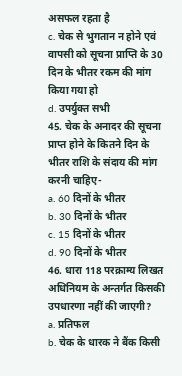असफल रहता है
c. चेक से भुगतान न होने एवं वापसी को सूचना प्राप्ति के 30 दिन के भीतर रकम की मांग किया गया हो
d. उपर्युक्त सभी
45. चेक के अनादर की सूचना प्राप्त होने के कितने दिन के भीतर राशि के संदाय की मांग करनी चाहिए-
a. 60 दिनों के भीतर
b. 30 दिनों के भीतर
c. 15 दिनों के भीतर
d. 90 दिनों के भीतर
46. धारा 118 परक्राम्य लिखत अधिनियम के अन्तर्गत किसकी उपधारणा नहीं की जाएगी?
a. प्रतिफल
b. चेक के धारक ने बैंक किसी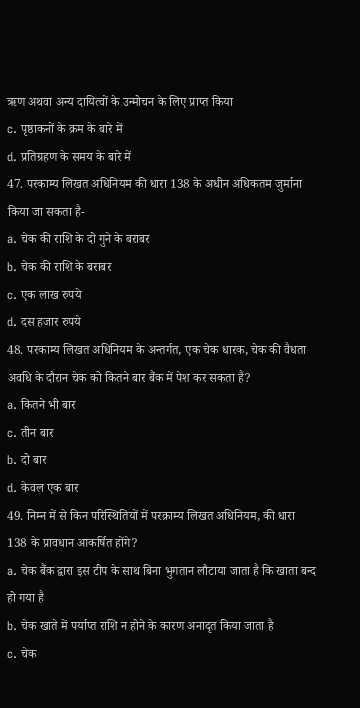ऋण अथवा अन्य दायित्वों के उन्मोचन के लिए प्राप्त किया
c. पृष्ठाकनों के क्रम के बारे में
d. प्रतिग्रहण के समय के बारे में
47. परकाम्य लिखत अधिनियम की धारा 138 के अधीन अधिकतम जुर्माना किया जा सकता है-
a. चेक की राशि के दो गुने के बराबर
b. चेक की राशि के बराबर
c. एक लाख रुपये
d. दस हजार रुपये
48. परकाम्य लिखत अधिनियम के अन्तर्गत, एक चेक धारक, चेक की वैधता अवधि के दौरान चेक को कितने बार बैंक में पेश कर सकता है?
a. कितने भी बार
c. तीन बार
b. दो बार
d. केवल एक बार
49. निम्न में से किन परिस्थितियों में परक्राम्य लिखत अधिनियम, की धारा 138 के प्रावधान आकर्षित होंगे?
a. चेक बैंक द्वारा इस टीप के साथ बिना भुगतान लौटाया जाता है कि खाता बन्द हो गया है
b. चेक खाते में पर्याप्त राशि न होने के कारण अनादृत किया जाता है
c. चेक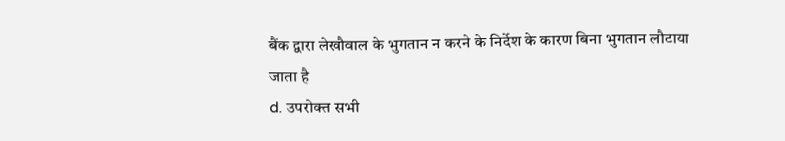बैंक द्वारा लेखौवाल के भुगतान न करने के निर्देश के कारण बिना भुगतान लौटाया जाता है
d. उपरोक्त सभी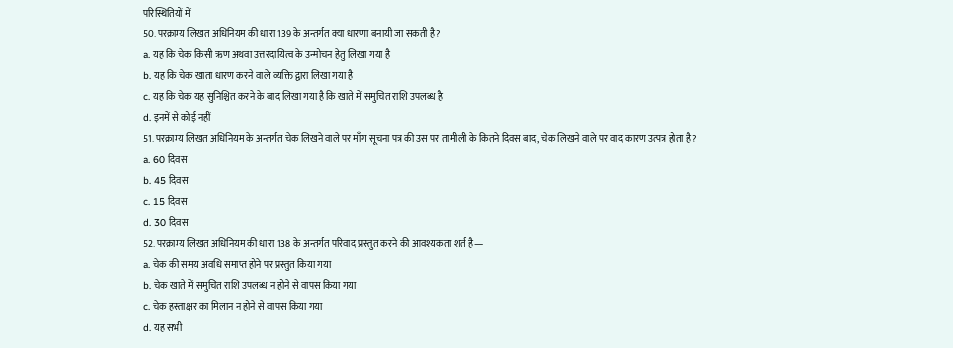परिस्थितियों में
50. परक्राम्य लिखत अधिनियम की धारा 139 के अन्तर्गत क्या धारणा बनायी जा सकती है?
a. यह कि चेक किसी ऋण अथवा उत्तरदायित्व के उन्मोचन हेतु लिखा गया है
b. यह कि चेक खाता धारण करने वाले व्यक्ति द्वारा लिखा गया है
c. यह कि चेक यह सुनिश्चित करने के बाद लिखा गया है कि खाते में समुचित राशि उपलब्ध है
d. इनमें से कोई नहीं
51. परक्राम्य लिखत अधिनियम के अन्तर्गत चेक लिखने वाले पर माँग सूचना पत्र की उस पर तामीली के कितने दिवस बाद, चेक लिखने वाले पर वाद कारण उत्पत्र होता है?
a. 60 दिवस
b. 45 दिवस
c. 15 दिवस
d. 30 दिवस
52. परक्राम्य लिखत अधिनियम की धारा 138 के अन्तर्गत परिवाद प्रस्तुत करने की आवश्यकता शर्त है—
a. चेक की समय अवधि समाप्त होने पर प्रस्तुत किया गया
b. चेक खाते में समुचित राशि उपलब्ध न होने से वापस किया गया
c. चेक हस्ताक्षर का मिलान न होने से वापस किया गया
d. यह सभी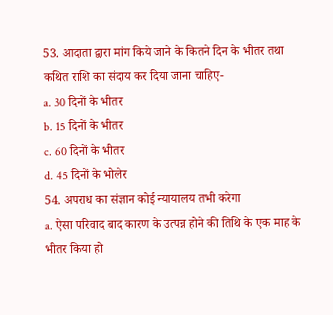53. आदाता द्वारा मांग किये जाने के कितने दिन के भीतर तथा कथित राशि का संदाय कर दिया जाना चाहिए-
a. 30 दिनों के भीतर
b. 15 दिनों के भीतर
c. 60 दिनों के भीतर
d. 45 दिनों के भोलेर
54. अपराध का संज्ञान कोई न्यायालय तभी करेगा
a. ऐसा परिवाद बाद कारण के उत्पन्न होने की तिथि के एक माह के भीतर किया हो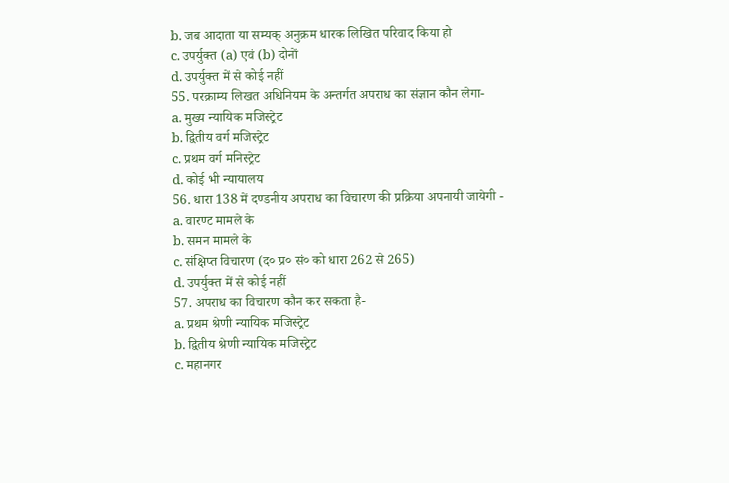b. जब आदाता या सम्यक् अनुक्रम धारक लिखित परिवाद किया हो
c. उपर्युक्त (a) एवं (b) दोनों
d. उपर्युक्त में से कोई नहीं
55. परक्राम्य लिखत अधिनियम के अन्तर्गत अपराध का संज्ञान कौन लेगा-
a. मुख्य न्यायिक मजिस्ट्रेट
b. द्वितीय वर्ग मजिस्ट्रेट
c. प्रथम वर्ग मनिस्ट्रेट
d. कोई भी न्यायालय
56. धारा 138 में दण्डनीय अपराध का विचारण की प्रक्रिया अपनायी जायेगी -
a. वारण्ट मामले के
b. समन मामले के
c. संक्षिप्त विचारण (द० प्र० सं० को धारा 262 से 265)
d. उपर्युक्त में से कोई नहीं
57. अपराध का विचारण कौन कर सकता है-
a. प्रथम श्रेणी न्यायिक मजिस्ट्रेट
b. द्वितीय श्रेणी न्यायिक मजिस्ट्रेट
c. महानगर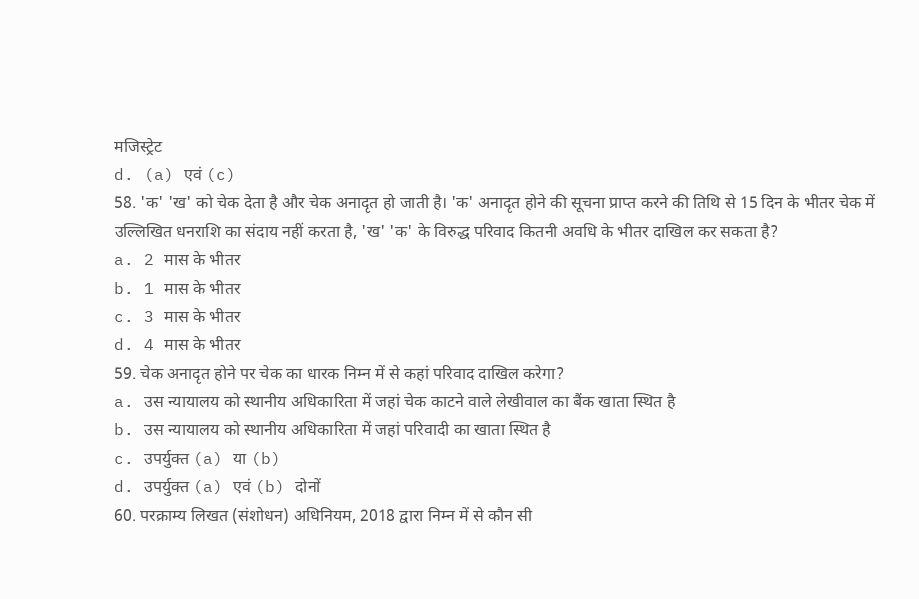मजिस्ट्रेट
d. (a) एवं (c)
58. 'क' 'ख' को चेक देता है और चेक अनादृत हो जाती है। 'क' अनादृत होने की सूचना प्राप्त करने की तिथि से 15 दिन के भीतर चेक में उल्लिखित धनराशि का संदाय नहीं करता है, 'ख' 'क' के विरुद्ध परिवाद कितनी अवधि के भीतर दाखिल कर सकता है?
a. 2 मास के भीतर
b. 1 मास के भीतर
c. 3 मास के भीतर
d. 4 मास के भीतर
59. चेक अनादृत होने पर चेक का धारक निम्न में से कहां परिवाद दाखिल करेगा?
a. उस न्यायालय को स्थानीय अधिकारिता में जहां चेक काटने वाले लेखीवाल का बैंक खाता स्थित है
b. उस न्यायालय को स्थानीय अधिकारिता में जहां परिवादी का खाता स्थित है
c. उपर्युक्त (a) या (b)
d. उपर्युक्त (a) एवं (b) दोनों
60. परक्राम्य लिखत (संशोधन) अधिनियम, 2018 द्वारा निम्न में से कौन सी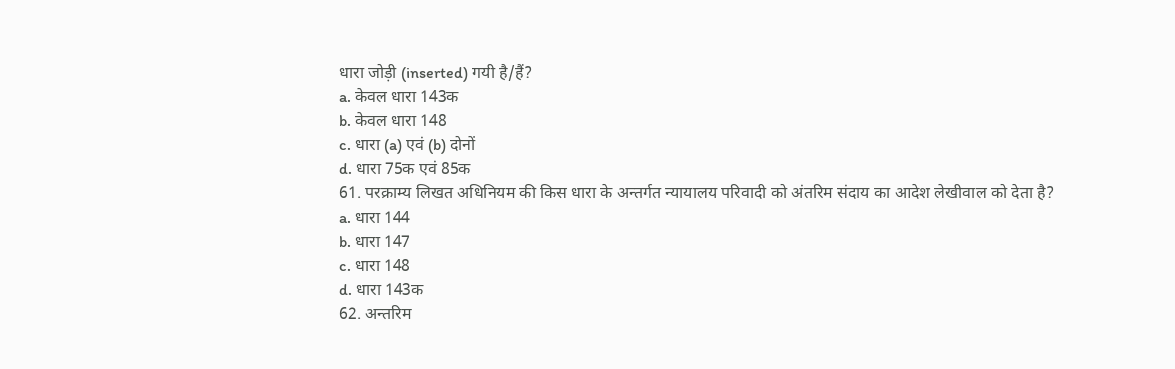धारा जोड़ी (inserted) गयी है/हैं?
a. केवल धारा 143क
b. केवल धारा 148
c. धारा (a) एवं (b) दोनों
d. धारा 75क एवं 85क
61. परक्राम्य लिखत अधिनियम की किस धारा के अन्तर्गत न्यायालय परिवादी को अंतरिम संदाय का आदेश लेखीवाल को देता है?
a. धारा 144
b. धारा 147
c. धारा 148
d. धारा 143क
62. अन्तरिम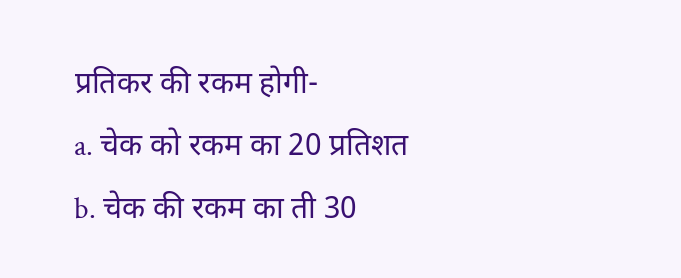प्रतिकर की रकम होगी-
a. चेक को रकम का 20 प्रतिशत
b. चेक की रकम का ती 30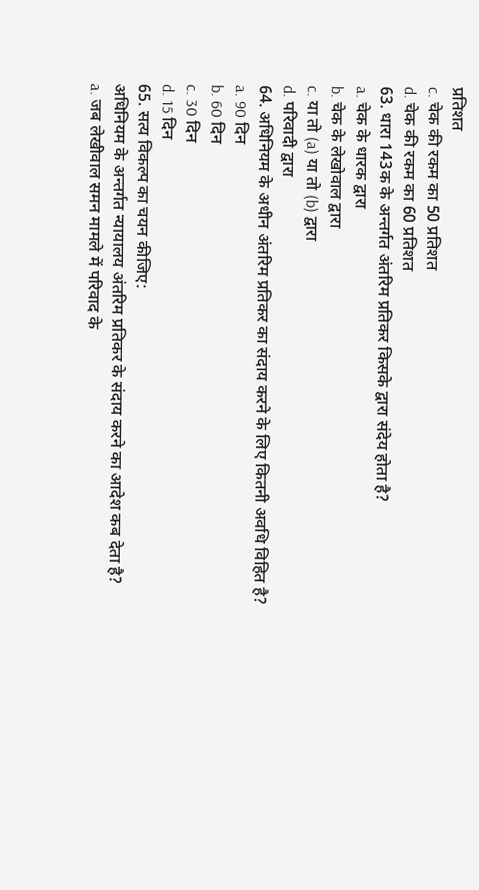प्रतिशत
c. चेक की रकम का 50 प्रतिशत
d. चेक की रकम का 60 प्रतिशत
63. धारा 143क के अन्तर्गत अंतरिम प्रतिकर किसके द्वारा संदेय होता है?
a. चेक के धारक द्वारा
b. चेक के लेखोवाल द्वारा
c. या तो (a) या तो (b) द्वारा
d. परिवादी द्वारा
64. अधिनियम के अधीन अंतरिम प्रतिकर का संदाय करने के लिए कितनी अवधि विहित है?
a. 90 दिन
b. 60 दिन
c. 30 दिन
d. 15 दिन
65. सत्य विकल्प का चयन कीजिए:
अधिनियम के अन्तर्गत न्यायालय अंतरिम प्रतिकर के संदाय करने का आदेश कब देता है?
a. जब लेखीवाल समन मामले में परिवाद के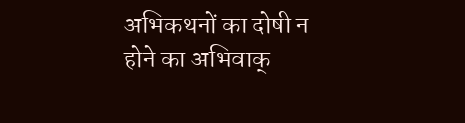अभिकथनों का दोषी न होने का अभिवाक्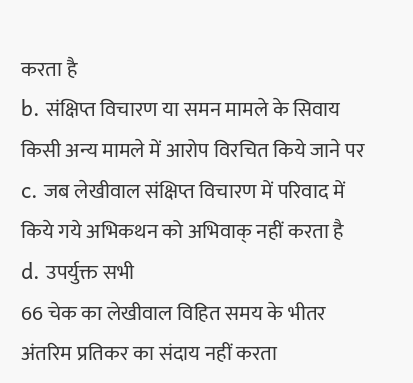करता है
b. संक्षिप्त विचारण या समन मामले के सिवाय किसी अन्य मामले में आरोप विरचित किये जाने पर
c. जब लेखीवाल संक्षिप्त विचारण में परिवाद में किये गये अभिकथन को अभिवाक् नहीं करता है
d. उपर्युक्त सभी
66 चेक का लेखीवाल विहित समय के भीतर अंतरिम प्रतिकर का संदाय नहीं करता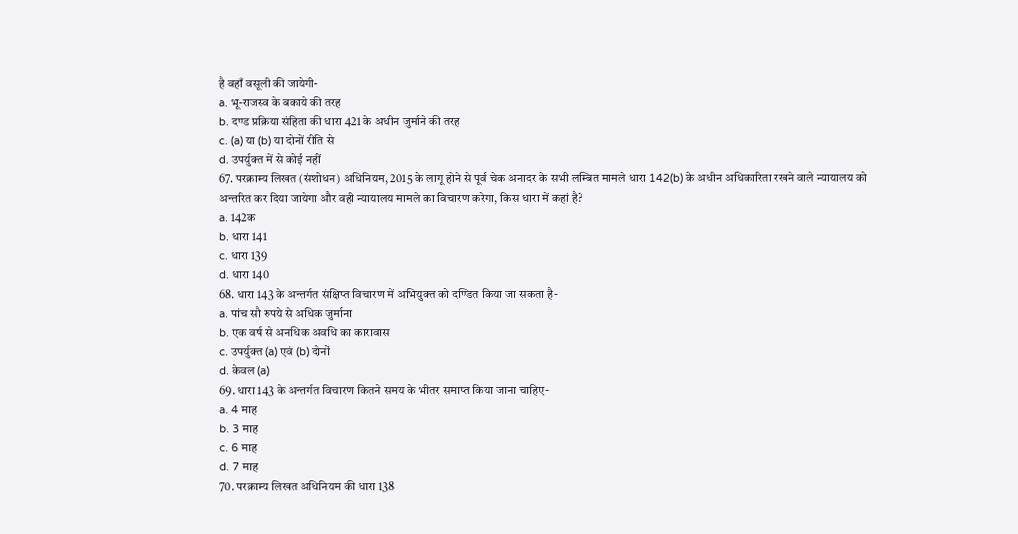है वहाँ वसूली की जायेगी-
a. भू-राजस्व के बकाये की तरह
b. दण्ड प्रक्रिया संहिता की धारा 421 के अधीन जुर्माने की तरह
c. (a) या (b) या दोनों रीति से
d. उपर्युक्त में से कोई नहीं
67. परक्राम्य लिखत (संशोधन) अधिनियम, 2015 के लागू होने से पूर्व चेक अनादर के सभी लम्बित मामले धारा 142(b) के अधीन अधिकारिता रखने वाले न्यायालय को अन्तरित कर दिया जायेगा और वही न्यायालय मामले का विचारण करेगा, किस धारा में कहां है?
a. 142क
b. धारा 141
c. धारा 139
d. धारा 140
68. धारा 143 के अन्तर्गत संक्षिप्त विचारण में अभियुक्त को दण्डित किया जा सकता है-
a. पांच सौ रुपये से अधिक जुर्माना
b. एक वर्ष से अनधिक अवधि का कारावास
c. उपर्युक्त (a) एवं (b) दोनों
d. केवल (a)
69. धारा 143 के अन्तर्गत विचारण कितने समय के भीतर समाप्त किया जाना चाहिए-
a. 4 माह
b. 3 माह
c. 6 माह
d. 7 माह
70. परक्राम्य लिखत अधिनियम की धारा 138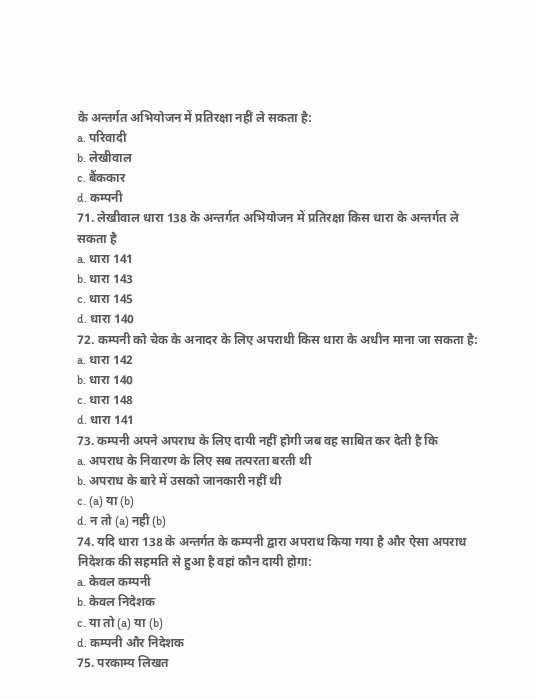के अन्तर्गत अभियोजन में प्रतिरक्षा नहीं ले सकता है:
a. परिवादी
b. लेखीवाल
c. बैंककार
d. कम्पनी
71. लेखीवाल धारा 138 के अन्तर्गत अभियोजन में प्रतिरक्षा किस धारा के अन्तर्गत ले सकता है
a. धारा 141
b. धारा 143
c. धारा 145
d. धारा 140
72. कम्पनी को चेक के अनादर के लिए अपराधी किस धारा के अधीन माना जा सकता है:
a. धारा 142
b. धारा 140
c. धारा 148
d. धारा 141
73. कम्पनी अपने अपराध के लिए दायी नहीं होगी जब वह साबित कर देती है कि
a. अपराध के निवारण के लिए सब तत्परता बरती थी
b. अपराध के बारे में उसको जानकारी नहीं थी
c. (a) या (b)
d. न तो (a) नही (b)
74. यदि धारा 138 के अन्तर्गत के कम्पनी द्वारा अपराध किया गया है और ऐसा अपराध निदेशक की सहमति से हुआ है वहां कौन दायी होगा:
a. केवल कम्पनी
b. केवल निदेशक
c. या तो (a) या (b)
d. कम्पनी और निदेशक
75. परकाम्य लिखत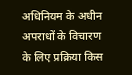अधिनियम के अधीन अपराधों के विचारण के लिए प्रक्रिया किस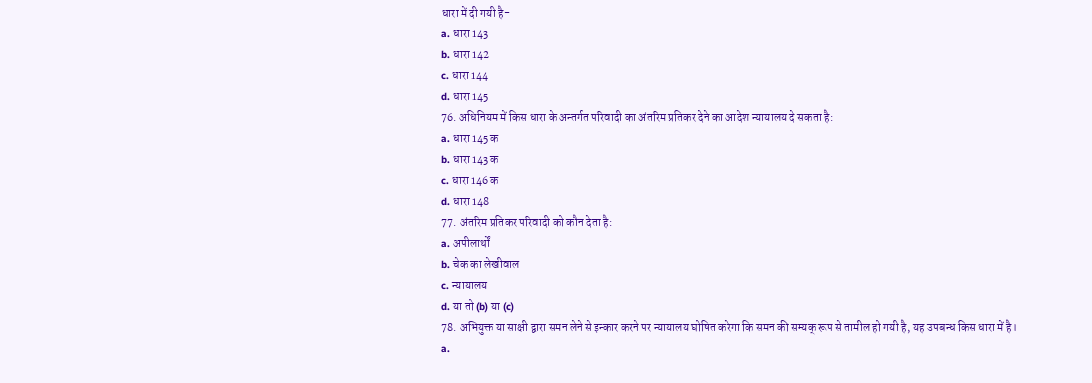धारा में दी गयी है-
a. धारा 143
b. धारा 142
c. धारा 144
d. धारा 145
76. अधिनियम में किस धारा के अन्तर्गत परिवादी का अंतरिम प्रतिकर देने का आदेश न्यायालय दे सकता है:
a. धारा 145 क
b. धारा 143 क
c. धारा 146 क
d. धारा 148
77. अंतरिम प्रतिकर परिवादी को कौन देता है:
a. अपीलार्थों
b. चेक का लेखीवाल
c. न्यायालय
d. या तो (b) या (c)
78. अभियुक्त या साक्षी द्वारा समन लेने से इन्कार करने पर न्यायालय घोषित करेगा कि समन की सम्यक् रूप से तामील हो गयी है, यह उपबन्ध किस धारा में है।
a.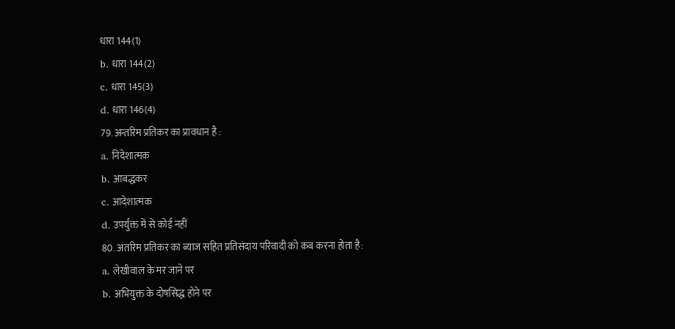धारा 144(1)
b. धारा 144(2)
c. धारा 145(3)
d. धारा 146(4)
79. अन्तरिम प्रतिकर का प्रावधान है :
a. निदेशात्मक
b. आबद्धकर
c. आदेशात्मक
d. उपर्युक्त में से कोई नहीं
80. अंतरिम प्रतिकर का ब्याज सहित प्रतिसंदाय परिवादी को कब करना होता है:
a. लेखीवाल के मर जाने पर
b. अभियुक्त के दोषसिद्ध होने पर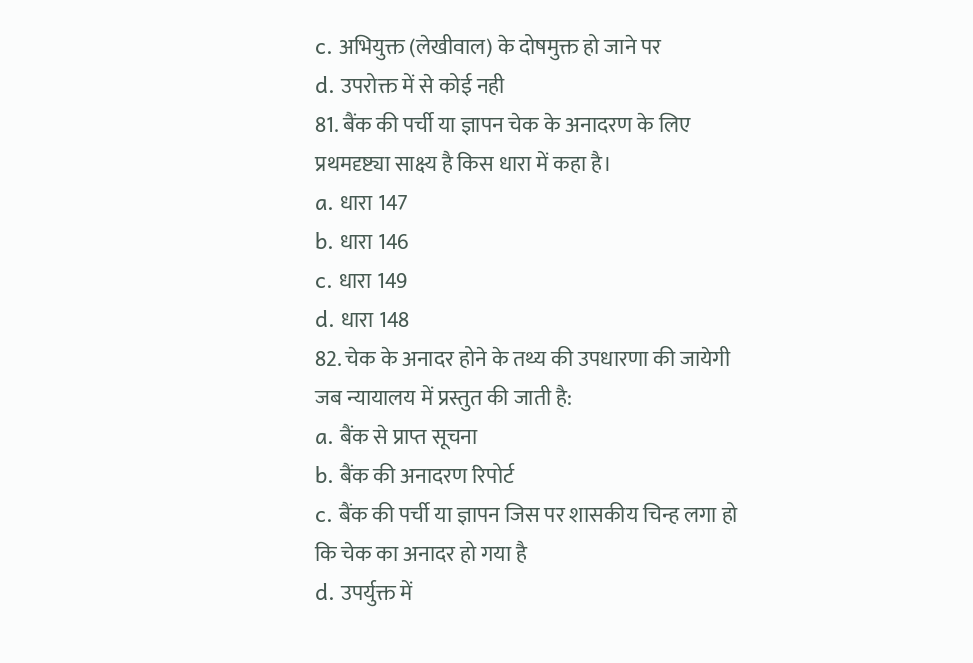c. अभियुक्त (लेखीवाल) के दोषमुक्त हो जाने पर
d. उपरोक्त में से कोई नही
81. बैंक की पर्ची या ज्ञापन चेक के अनादरण के लिए प्रथमदृष्ट्या साक्ष्य है किस धारा में कहा है।
a. धारा 147
b. धारा 146
c. धारा 149
d. धारा 148
82. चेक के अनादर होने के तथ्य की उपधारणा की जायेगी जब न्यायालय में प्रस्तुत की जाती है:
a. बैंक से प्राप्त सूचना
b. बैंक की अनादरण रिपोर्ट
c. बैंक की पर्ची या ज्ञापन जिस पर शासकीय चिन्ह लगा हो कि चेक का अनादर हो गया है
d. उपर्युक्त में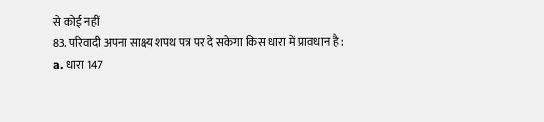से कोई नहीं
83. परिवादी अपना साक्ष्य शपथ पत्र पर दे सकेगा किस धारा में प्रावधान है :
a. धारा 147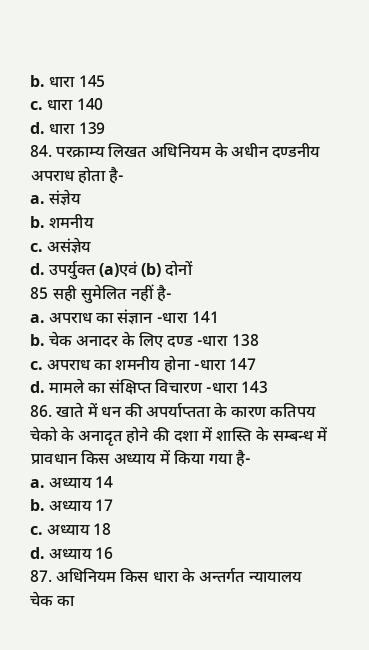b. धारा 145
c. धारा 140
d. धारा 139
84. परक्राम्य लिखत अधिनियम के अधीन दण्डनीय अपराध होता है-
a. संज्ञेय
b. शमनीय
c. असंज्ञेय
d. उपर्युक्त (a)एवं (b) दोनों
85 सही सुमेलित नहीं है-
a. अपराध का संज्ञान -धारा 141
b. चेक अनादर के लिए दण्ड -धारा 138
c. अपराध का शमनीय होना -धारा 147
d. मामले का संक्षिप्त विचारण -धारा 143
86. खाते में धन की अपर्याप्तता के कारण कतिपय चेको के अनादृत होने की दशा में शास्ति के सम्बन्ध में प्रावधान किस अध्याय में किया गया है-
a. अध्याय 14
b. अध्याय 17
c. अध्याय 18
d. अध्याय 16
87. अधिनियम किस धारा के अन्तर्गत न्यायालय चेक का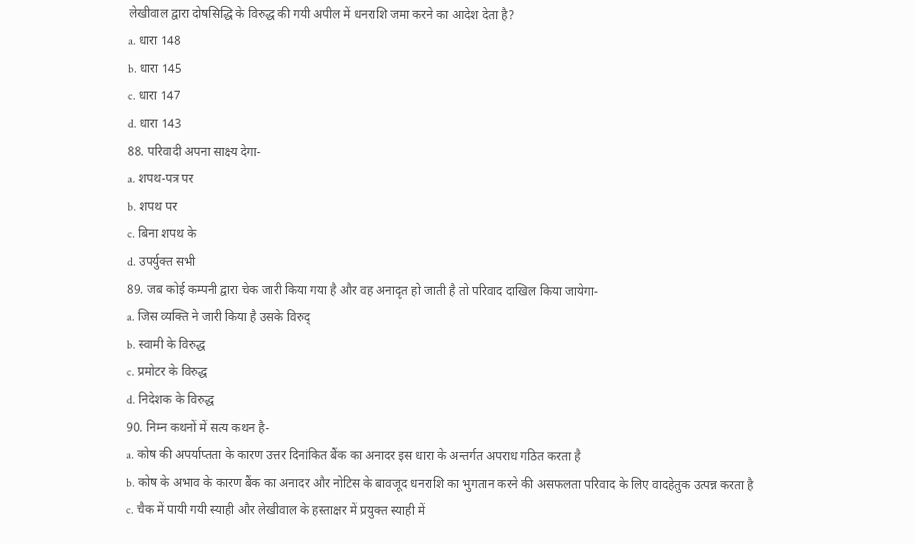लेखीवाल द्वारा दोषसिद्धि के विरुद्ध की गयी अपील में धनराशि जमा करने का आदेश देता है?
a. धारा 148
b. धारा 145
c. धारा 147
d. धारा 143
88. परिवादी अपना साक्ष्य देगा-
a. शपथ-पत्र पर
b. शपथ पर
c. बिना शपथ के
d. उपर्युक्त सभी
89. जब कोई कम्पनी द्वारा चेक जारी किया गया है और वह अनादृत हो जाती है तो परिवाद दाखिल किया जायेगा-
a. जिस व्यक्ति ने जारी किया है उसके विरुद्
b. स्वामी के विरुद्ध
c. प्रमोटर के विरुद्ध
d. निदेशक के विरुद्ध
90. निम्न कथनों में सत्य कथन है-
a. कोष की अपर्याप्तता के कारण उत्तर दिनांकित बैंक का अनादर इस धारा के अन्तर्गत अपराध गठित करता है
b. कोष के अभाव के कारण बैंक का अनादर और नोटिस के बावजूद धनराशि का भुगतान करने की असफलता परिवाद के लिए वादहेतुक उत्पन्न करता है
c. चैक में पायी गयी स्याही और लेखीवाल के हस्ताक्षर में प्रयुक्त स्याही में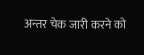अन्तर चेक जारी करने को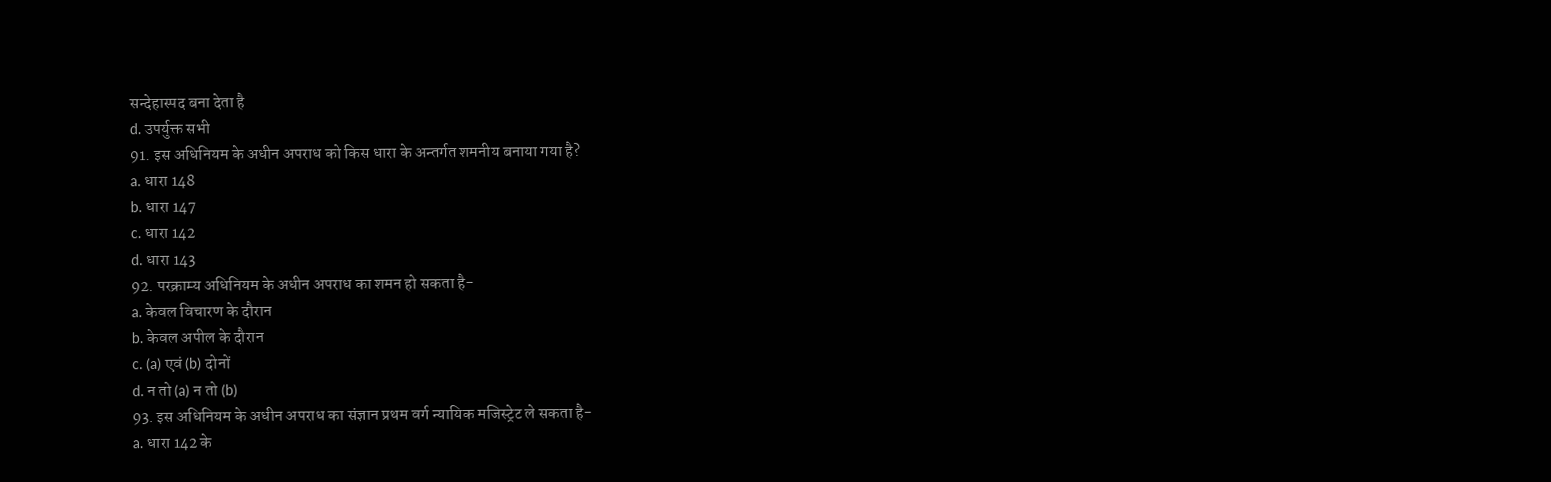सन्देहास्पद बना देता है
d. उपर्युक्त सभी
91. इस अधिनियम के अधीन अपराध को किस धारा के अन्तर्गत शमनीय बनाया गया है?
a. धारा 148
b. धारा 147
c. धारा 142
d. धारा 143
92. परक्राम्य अधिनियम के अधीन अपराध का शमन हो सकता है-
a. केवल विचारण के दौरान
b. केवल अपील के दौरान
c. (a) एवं (b) दोनों
d. न तो (a) न तो (b)
93. इस अधिनियम के अधीन अपराध का संज्ञान प्रथम वर्ग न्यायिक मजिस्ट्रेट ले सकता है-
a. धारा 142 के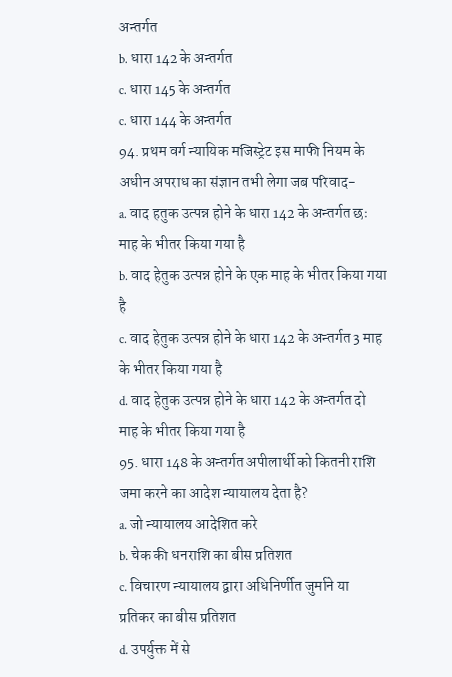अन्तर्गत
b. धारा 142 के अन्तर्गत
c. धारा 145 के अन्तर्गत
c. धारा 144 के अन्तर्गत
94. प्रथम वर्ग न्यायिक मजिस्ट्रेट इस माफी नियम के अधीन अपराध का संज्ञान तभी लेगा जब परिवाद-
a. वाद हतुक उत्पन्न होने के धारा 142 के अन्तर्गत छः माह के भीतर किया गया है
b. वाद हेतुक उत्पन्न होने के एक माह के भीतर किया गया है
c. वाद हेतुक उत्पन्न होने के धारा 142 के अन्तर्गत 3 माह के भीतर किया गया है
d. वाद हेतुक उत्पन्न होने के धारा 142 के अन्तर्गत दो माह के भीतर किया गया है
95. धारा 148 के अन्तर्गत अपीलार्थी को कितनी राशि जमा करने का आदेश न्यायालय देता है?
a. जो न्यायालय आदेशित करे
b. चेक की धनराशि का बीस प्रतिशत
c. विचारण न्यायालय द्वारा अधिनिर्णीत जुर्माने या प्रतिकर का बीस प्रतिशत
d. उपर्युक्त में से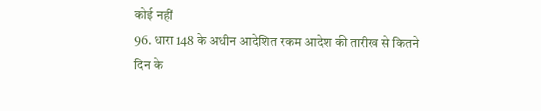कोई नहीं
96. धारा 148 के अधीन आदेशित रकम आदेश की तारीख से कितने दिन के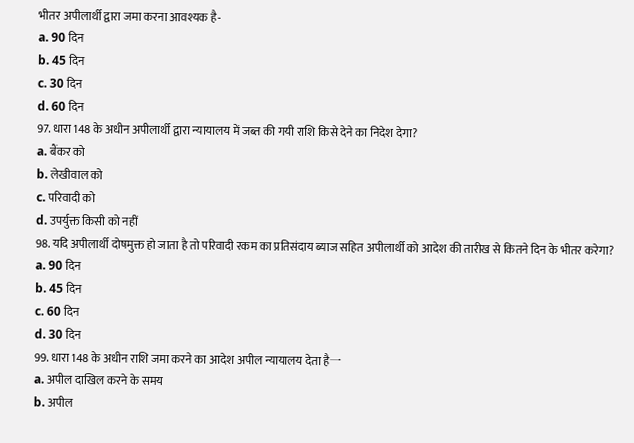भीतर अपीलार्थी द्वारा जमा करना आवश्यक है-
a. 90 दिन
b. 45 दिन
c. 30 दिन
d. 60 दिन
97. धारा 148 के अधीन अपीलार्थी द्वारा न्यायालय में जब्त की गयी राशि किसे देने का निदेश देगा?
a. बैंकर को
b. लेखीवाल को
c. परिवादी को
d. उपर्युक्त किसी को नहीं
98. यदि अपीलार्थी दोषमुक्त हो जाता है तो परिवादी रकम का प्रतिसंदाय ब्याज सहित अपीलार्थी को आदेश की तारीख से कितने दिन के भीतर करेगा?
a. 90 दिन
b. 45 दिन
c. 60 दिन
d. 30 दिन
99. धारा 148 के अधीन राशि जमा करने का आदेश अपील न्यायालय देता है一
a. अपील दाखिल करने के समय
b. अपील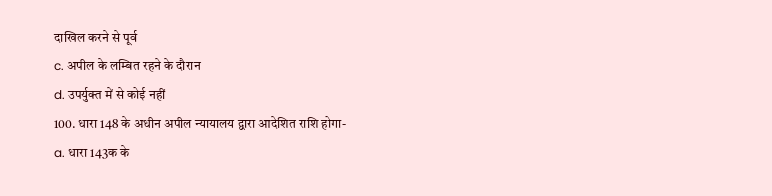दाखिल करने से पूर्व
c. अपील के लम्बित रहने के दौरान
d. उपर्युक्त में से कोई नहीं
100. धारा 148 के अधीन अपील न्यायालय द्वारा आदेशित राशि होगा-
a. धारा 143क के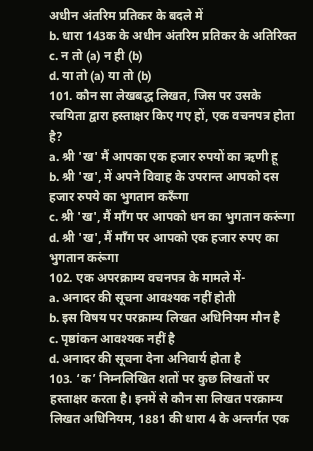अधीन अंतरिम प्रतिकर के बदले में
b. धारा 143क के अधीन अंतरिम प्रतिकर के अतिरिक्त
c. न तो (a) न ही (b)
d. या तो (a) या तो (b)
101. कौन सा लेखबद्ध लिखत, जिस पर उसके रचयिता द्वारा हस्ताक्षर किए गए हों, एक वचनपत्र होता है?
a. श्री 'ख' मैं आपका एक हजार रुपयों का ऋणी हू
b. श्री 'ख', में अपने विवाह के उपरान्त आपको दस हजार रुपये का भुगतान करूँगा
c. श्री 'ख', मैं माँग पर आपको धन का भुगतान करूंगा
d. श्री 'ख', मैं माँग पर आपको एक हजार रुपए का भुगतान करूंगा
102. एक अपरक्राम्य वचनपत्र के मामले में-
a. अनादर की सूचना आवश्यक नहीं होती
b. इस विषय पर परक्राम्य लिखत अधिनियम मौन है
c. पृष्ठांकन आवश्यक नहीं है
d. अनादर की सूचना देना अनिवार्य होता है
103. ‘क’ निम्नलिखित शतों पर कुछ लिखतों पर हस्ताक्षर करता है। इनमें से कौन सा लिखत परक्राम्य लिखत अधिनियम, 1881 की धारा 4 के अन्तर्गत एक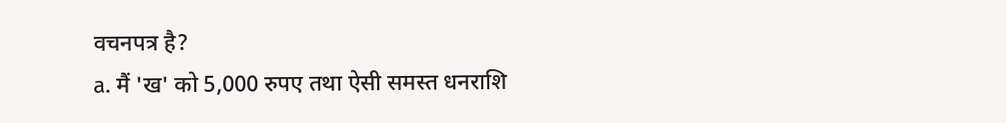वचनपत्र है?
a. मैं 'ख' को 5,000 रुपए तथा ऐसी समस्त धनराशि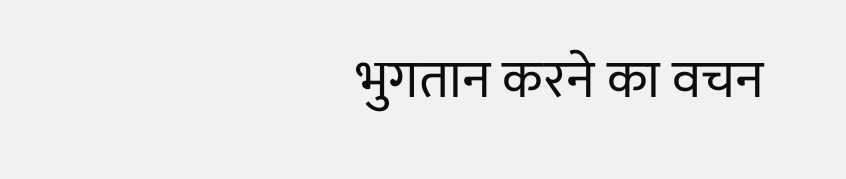भुगतान करने का वचन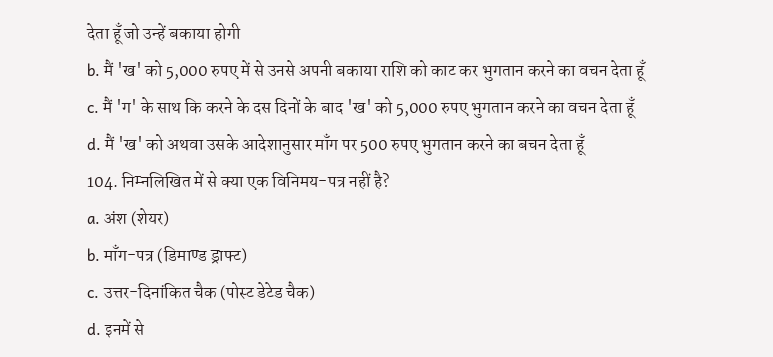देता हूँ जो उन्हें बकाया होगी
b. मैं 'ख' को 5,000 रुपए में से उनसे अपनी बकाया राशि को काट कर भुगतान करने का वचन देता हूँ
c. मैं 'ग' के साथ कि करने के दस दिनों के बाद 'ख' को 5,000 रुपए भुगतान करने का वचन देता हूँ
d. मैं 'ख' को अथवा उसके आदेशानुसार माँग पर 500 रुपए भुगतान करने का बचन देता हूँ
104. निम्नलिखित में से क्या एक विनिमय-पत्र नहीं है?
a. अंश (शेयर)
b. माँग-पत्र (डिमाण्ड ड्राफ्ट)
c. उत्तर-दिनांकित चैक (पोस्ट डेटेड चैक)
d. इनमें से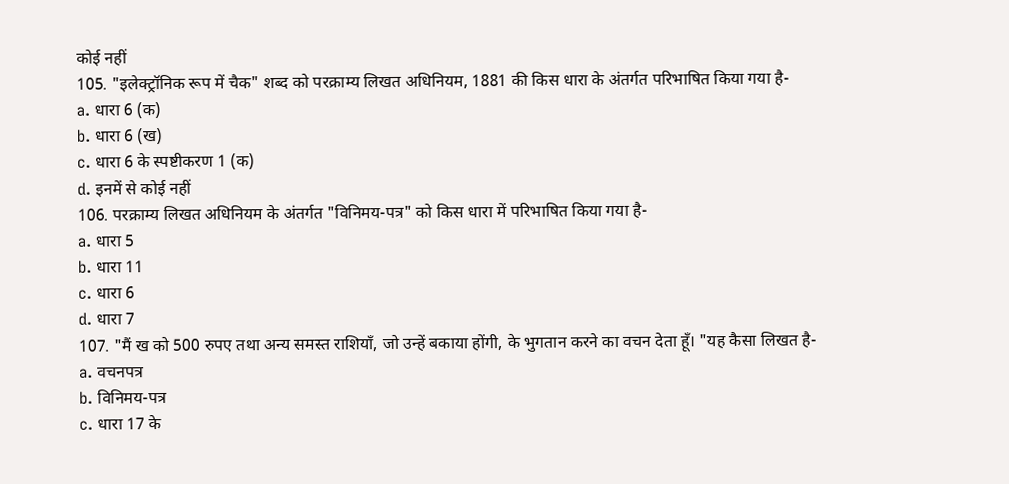कोई नहीं
105. "इलेक्ट्रॉनिक रूप में चैक" शब्द को परक्राम्य लिखत अधिनियम, 1881 की किस धारा के अंतर्गत परिभाषित किया गया है-
a. धारा 6 (क)
b. धारा 6 (ख)
c. धारा 6 के स्पष्टीकरण 1 (क)
d. इनमें से कोई नहीं
106. परक्राम्य लिखत अधिनियम के अंतर्गत "विनिमय-पत्र" को किस धारा में परिभाषित किया गया है-
a. धारा 5
b. धारा 11
c. धारा 6
d. धारा 7
107. "मैं ख को 500 रुपए तथा अन्य समस्त राशियाँ, जो उन्हें बकाया होंगी, के भुगतान करने का वचन देता हूँ। "यह कैसा लिखत है-
a. वचनपत्र
b. विनिमय-पत्र
c. धारा 17 के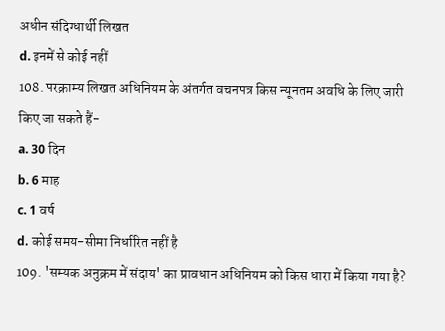अधीन संदिग्धार्थी लिखत
d. इनमें से कोई नहीं
108. परक्राम्य लिखत अधिनियम के अंतर्गत वचनपत्र किस न्यूनतम अवधि के लिए जारी किए जा सकते हैं-
a. 30 दिन
b. 6 माह
c. 1 वर्ष
d. कोई समय-सीमा निर्धारित नहीं है
109. 'सम्यक अनुक्रम में संदाय' का प्रावधान अधिनियम को किस धारा में किया गया है?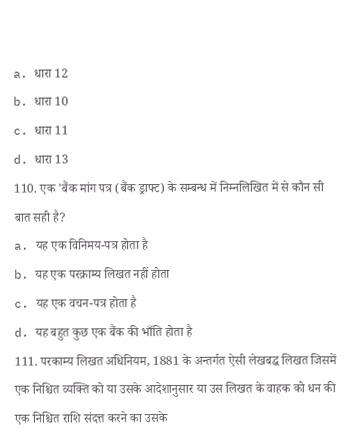a. धारा 12
b. धारा 10
c. धारा 11
d. धारा 13
110. एक 'बैंक मांग पत्र (बैंक ड्राफ्ट) के सम्बन्ध में निम्नलिखित में से कौन सी बात सही है?
a. यह एक विनिमय-पत्र होता है
b. यह एक परक्राम्य लिखत नहीं होता
c. यह एक वचन-पत्र होता है
d. यह बहुत कुछ एक बैंक की भाँति होता है
111. परकाम्य लिखत अधिनियम, 1881 के अन्तर्गत ऐसी लेखबद्ध लिखत जिसमें एक निश्चित व्यक्ति को या उसके आदेशानुसार या उस लिखत के वाहक को धन की एक निश्चित राशि संदत्त करने का उसके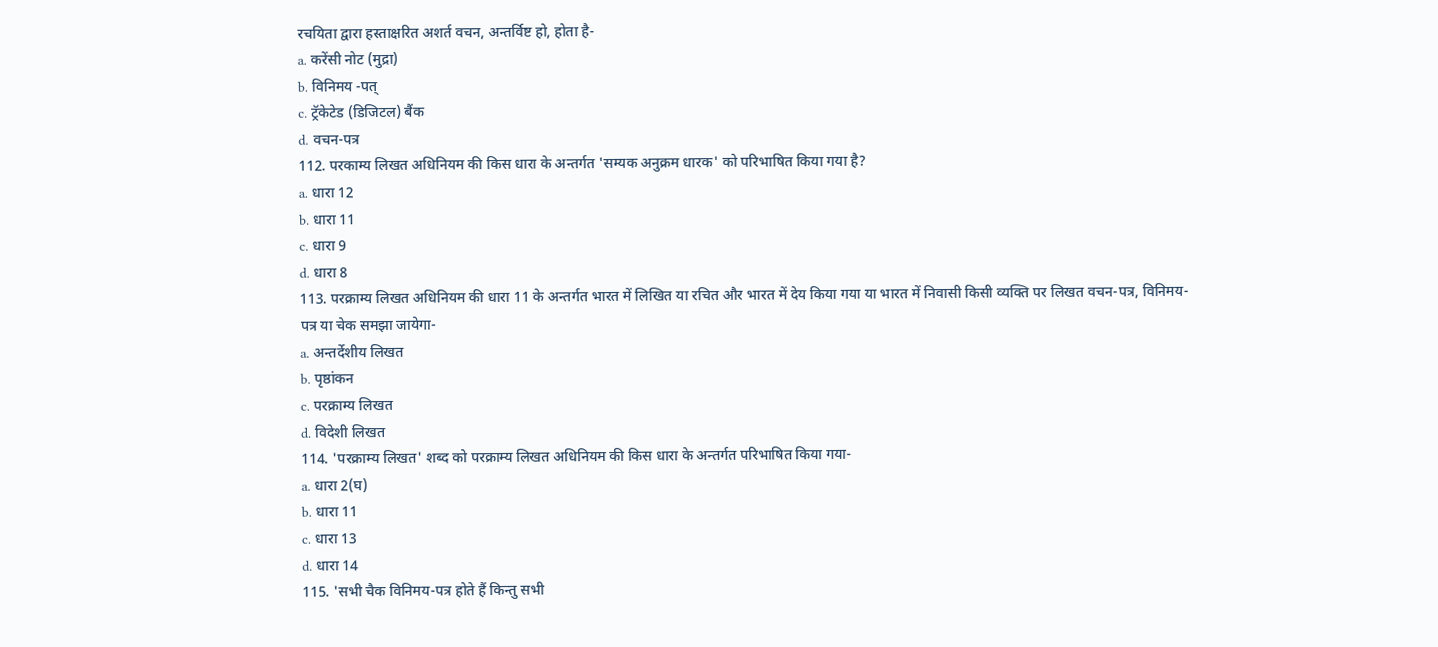रचयिता द्वारा हस्ताक्षरित अशर्त वचन, अन्तर्विष्ट हो, होता है-
a. करेंसी नोट (मुद्रा)
b. विनिमय -पत्
c. ट्रॅकेटेड (डिजिटल) बैंक
d. वचन-पत्र
112. परकाम्य लिखत अधिनियम की किस धारा के अन्तर्गत 'सम्यक अनुक्रम धारक' को परिभाषित किया गया है?
a. धारा 12
b. धारा 11
c. धारा 9
d. धारा 8
113. परक्राम्य लिखत अधिनियम की धारा 11 के अन्तर्गत भारत में लिखित या रचित और भारत में देय किया गया या भारत में निवासी किसी व्यक्ति पर लिखत वचन-पत्र, विनिमय-पत्र या चेक समझा जायेगा-
a. अन्तर्देशीय लिखत
b. पृष्ठांकन
c. परक्राम्य लिखत
d. विदेशी लिखत
114. 'परक्राम्य लिखत' शब्द को परक्राम्य लिखत अधिनियम की किस धारा के अन्तर्गत परिभाषित किया गया-
a. धारा 2(घ)
b. धारा 11
c. धारा 13
d. धारा 14
115. 'सभी चैक विनिमय-पत्र होते हैं किन्तु सभी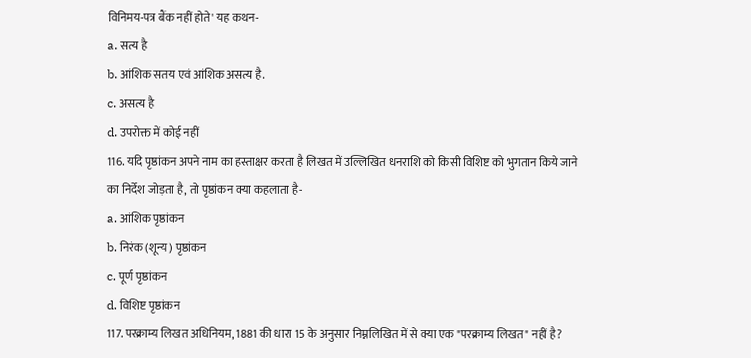विनिमय-पत्र बैंक नहीं होते' यह कथन-
a. सत्य है
b. आंशिक सतय एवं आंशिक असत्य है.
c. असत्य है
d. उपरोक्त में कोई नहीं
116. यदि पृष्ठांकन अपने नाम का हस्ताक्षर करता है लिखत में उल्लिखित धनराशि को किसी विशिष्ट को भुगतान किये जाने का निर्देश जोड़ता है, तो पृष्ठांकन क्या कहलाता है-
a. आंशिक पृष्ठांकन
b. निरंक (शून्य) पृष्ठांकन
c. पूर्ण पृष्ठांकन
d. विशिष्ट पृष्ठांकन
117. परक्राम्य लिखत अधिनियम, 1881 की धारा 15 के अनुसार निम्नलिखित में से क्या एक "परक्राम्य लिखत" नहीं है?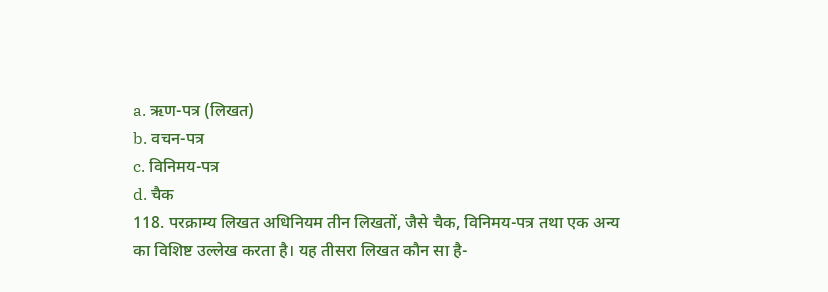a. ऋण-पत्र (लिखत)
b. वचन-पत्र
c. विनिमय-पत्र
d. चैक
118. परक्राम्य लिखत अधिनियम तीन लिखतों, जैसे चैक, विनिमय-पत्र तथा एक अन्य का विशिष्ट उल्लेख करता है। यह तीसरा लिखत कौन सा है-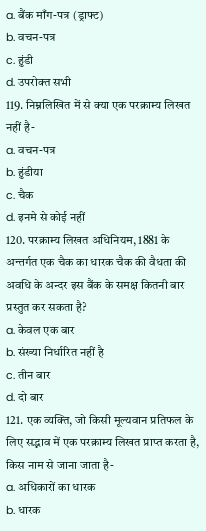a. बैंक माँग-पत्र (ड्राफ्ट)
b. वचन-पत्र
c. हुंडी
d. उपरोक्त सभी
119. निम्नलिखित में से क्या एक परक्राम्य लिखत नहीं है-
a. वचन-पत्र
b. हुंडीया
c. चैक
d. इनमे से कोई नहीं
120. परक्राम्य लिखत अधिनियम, 1881 के अन्तर्गत एक चैक का धारक चैक की वैधता की अवधि के अन्दर इस बैंक के समक्ष कितनी बार प्रस्तुत कर सकता है?
a. केवल एक बार
b. संख्या निर्धारित नहीं है
c. तीन बार
d. दो बार
121. एक व्यक्ति, जो किसी मूल्यवान प्रतिफल के लिए सद्भाव में एक परक्राम्य लिखत प्राप्त करता है, किस नाम से जाना जाता है-
a. अधिकारों का धारक
b. धारक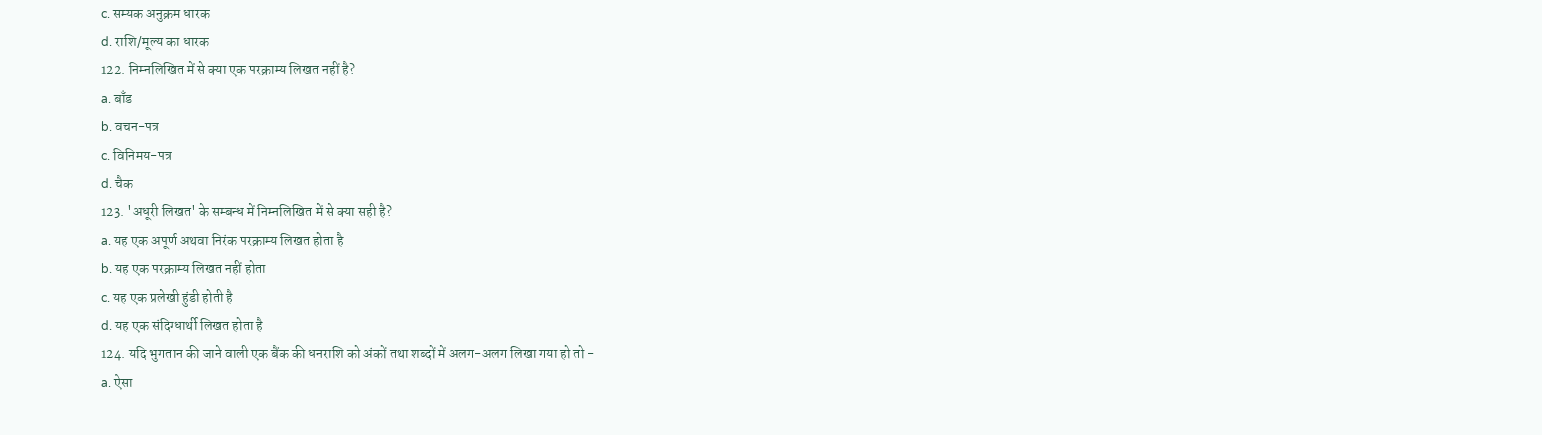c. सम्यक अनुक्रम धारक
d. राशि/मूल्य का धारक
122. निम्नलिखित में से क्या एक परक्राम्य लिखत नहीं है?
a. बाँड
b. वचन-पत्र
c. विनिमय-पत्र
d. चैक
123. 'अधूरी लिखत' के सम्बन्ध में निम्नलिखित में से क्या सही है?
a. यह एक अपूर्ण अथवा निरंक परक्राम्य लिखत होता है
b. यह एक परक्राम्य लिखत नहीं होता
c. यह एक प्रलेखी हुंडी होती है
d. यह एक संदिग्धार्थी लिखत होता है
124. यदि भुगतान की जाने वाली एक बैंक की धनराशि को अंकों तथा शब्दों में अलग-अलग लिखा गया हो तो -
a. ऐसा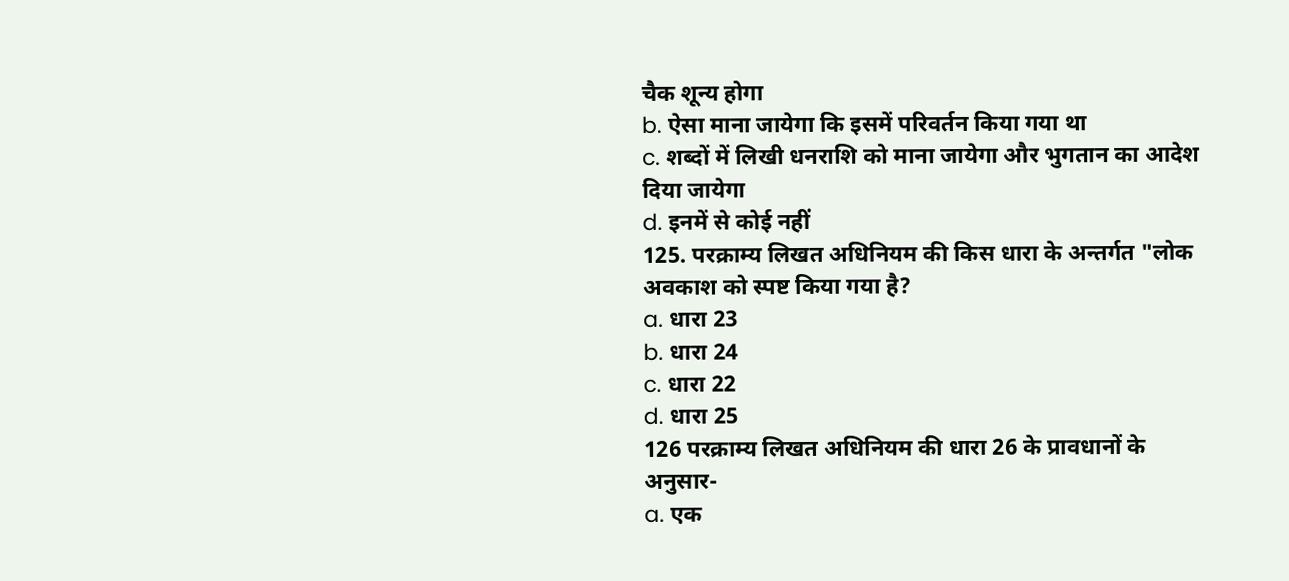चैक शून्य होगा
b. ऐसा माना जायेगा कि इसमें परिवर्तन किया गया था
c. शब्दों में लिखी धनराशि को माना जायेगा और भुगतान का आदेश दिया जायेगा
d. इनमें से कोई नहीं
125. परक्राम्य लिखत अधिनियम की किस धारा के अन्तर्गत "लोक अवकाश को स्पष्ट किया गया है?
a. धारा 23
b. धारा 24
c. धारा 22
d. धारा 25
126 परक्राम्य लिखत अधिनियम की धारा 26 के प्रावधानों के अनुसार-
a. एक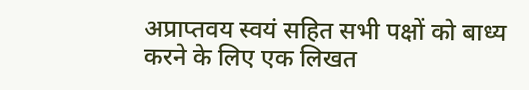अप्राप्तवय स्वयं सहित सभी पक्षों को बाध्य करने के लिए एक लिखत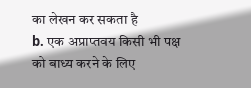का लेखन कर सकता है
b. एक अप्राप्तवय किसी भी पक्ष को बाध्य करने के लिए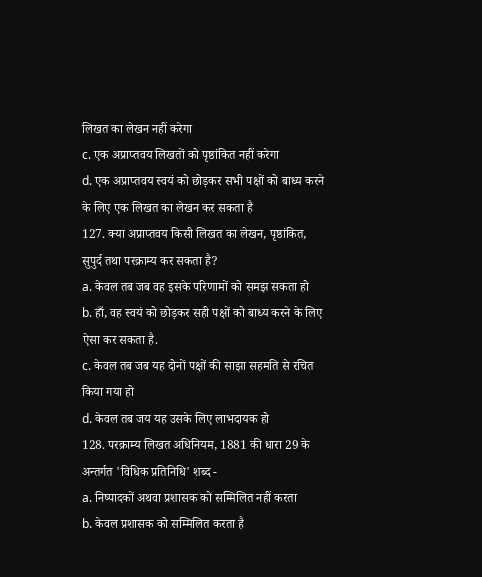लिखत का लेखन नहीं करेगा
c. एक अप्राप्तवय लिखतों को पृष्ठांकित नहीं करेगा
d. एक अप्राप्तवय स्वयं को छोड़कर सभी पक्षों को बाध्य करने के लिए एक लिखत का लेखन कर सकता है
127. क्या अप्राप्तवय किसी लिखत का लेखन, पृष्ठांकित, सुपुर्द तथा परक्राम्य कर सकता है?
a. केवल तब जब वह इसके परिणामों को समझ सकता हो
b. हाँ, वह स्वयं को छोड़कर सही पक्षों को बाध्य करने के लिए ऐसा कर सकता है.
c. केवल तब जब यह दोनों पक्षों की साझा सहमति से रचित किया गया हो
d. केवल तब जय यह उसके लिए लाभदायक हो
128. परक्राम्य लिखत अधिनियम, 1881 की धारा 29 के अन्तर्गत 'विधिक प्रतिनिधि' शब्द -
a. निष्पादकों अथवा प्रशासक को सम्मिलित नहीं करता
b. केवल प्रशासक को सम्मिलित करता है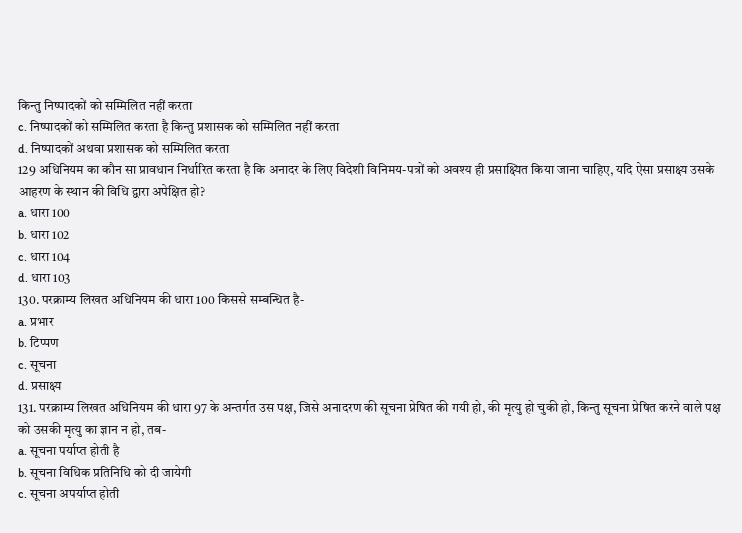किन्तु निष्पादकों को सम्मिलित नहीं करता
c. निष्पादकों को सम्मिलित करता है किन्तु प्रशासक को सम्मिलित नहीं करता
d. निष्पादकों अथवा प्रशासक को सम्मिलित करता
129 अधिनियम का कौन सा प्रावधान निर्धारित करता है कि अनादर के लिए विदेशी विनिमय-पत्रों को अवश्य ही प्रसाक्ष्यित किया जाना चाहिए, यदि ऐसा प्रसाक्ष्य उसके आहरण के स्थान की विधि द्वारा अपेक्षित हो?
a. धारा 100
b. धारा 102
c. धारा 104
d. धारा 103
130. परक्राम्य लिखत अधिनियम की धारा 100 किससे सम्बन्धित है-
a. प्रभार
b. टिप्पण
c. सूचना
d. प्रसाक्ष्य
131. परक्राम्य लिखत अधिनियम की धारा 97 के अन्तर्गत उस पक्ष, जिसे अनादरण की सूचना प्रेषित की गयी हो, की मृत्यु हो चुकी हो, किन्तु सूचना प्रेषित करने वाले पक्ष को उसकी मृत्यु का ज्ञान न हो, तब-
a. सूचना पर्याप्त होती है
b. सूचना विधिक प्रतिनिधि को दी जायेगी
c. सूचना अपर्याप्त होती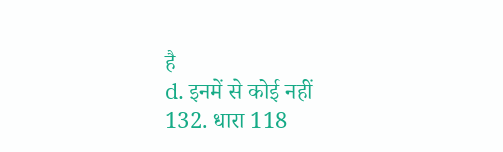है
d. इनमें से कोई नहीं
132. धारा 118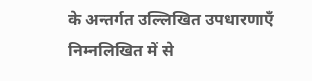के अन्तर्गत उल्लिखित उपधारणाएँ निम्नलिखित में से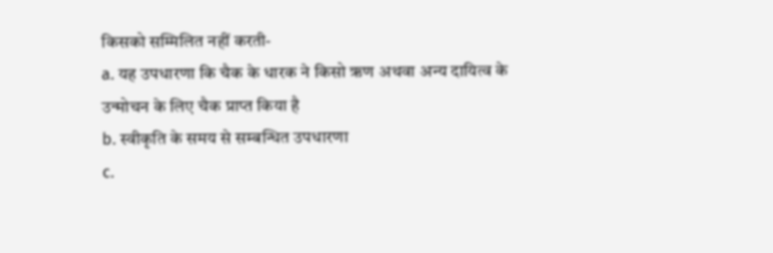किसको सम्मिलित नहीं करती-
a. यह उपधारणा कि चैक के धारक ने किसो ऋण अथवा अन्य दायित्व के उन्मोचन के लिए चैक प्राप्त किया है
b. स्वीकृति के समय से सम्बन्धित उपधारणा
c.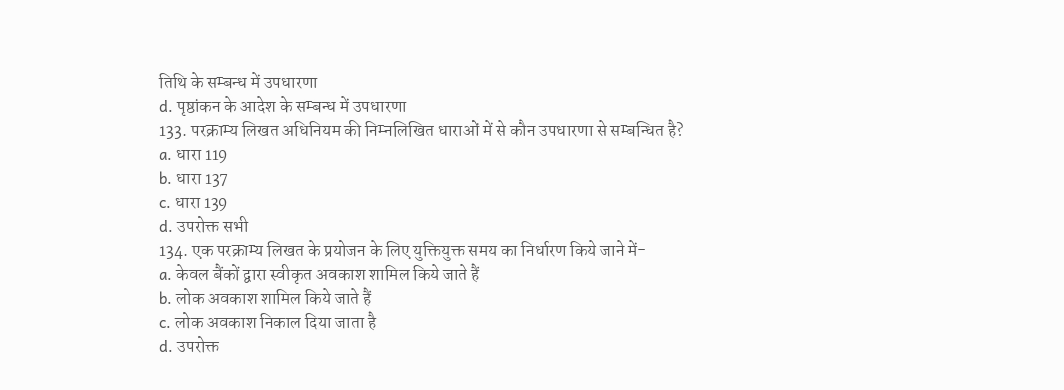तिथि के सम्बन्ध में उपधारणा
d. पृष्ठांकन के आदेश के सम्बन्ध में उपधारणा
133. परक्राम्य लिखत अधिनियम की निम्नलिखित धाराओं में से कौन उपधारणा से सम्बन्धित है?
a. धारा 119
b. धारा 137
c. धारा 139
d. उपरोक्त सभी
134. एक परक्राम्य लिखत के प्रयोजन के लिए युक्तियुक्त समय का निर्धारण किये जाने में-
a. केवल बैंकों द्वारा स्वीकृत अवकाश शामिल किये जाते हैं
b. लोक अवकाश शामिल किये जाते हैं
c. लोक अवकाश निकाल दिया जाता है
d. उपरोक्त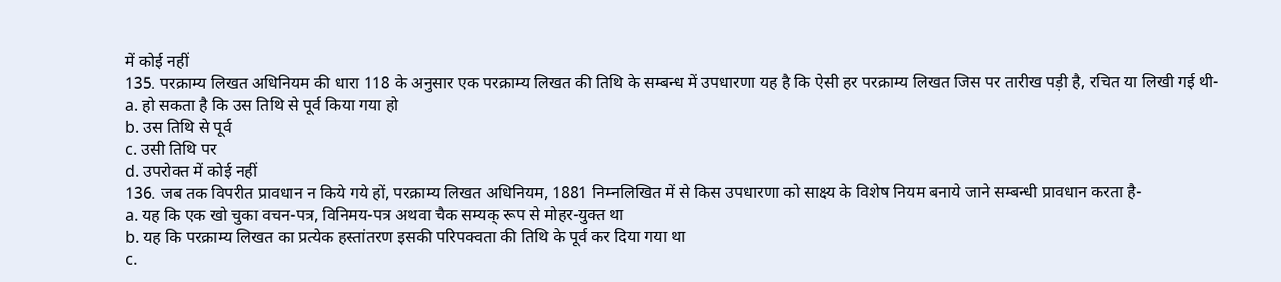में कोई नहीं
135. परक्राम्य लिखत अधिनियम की धारा 118 के अनुसार एक परक्राम्य लिखत की तिथि के सम्बन्ध में उपधारणा यह है कि ऐसी हर परक्राम्य लिखत जिस पर तारीख पड़ी है, रचित या लिखी गई थी-
a. हो सकता है कि उस तिथि से पूर्व किया गया हो
b. उस तिथि से पूर्व
c. उसी तिथि पर
d. उपरोक्त में कोई नहीं
136. जब तक विपरीत प्रावधान न किये गये हों, परक्राम्य लिखत अधिनियम, 1881 निम्नलिखित में से किस उपधारणा को साक्ष्य के विशेष नियम बनाये जाने सम्बन्धी प्रावधान करता है-
a. यह कि एक खो चुका वचन-पत्र, विनिमय-पत्र अथवा चैक सम्यक् रूप से मोहर-युक्त था
b. यह कि परक्राम्य लिखत का प्रत्येक हस्तांतरण इसकी परिपक्वता की तिथि के पूर्व कर दिया गया था
c.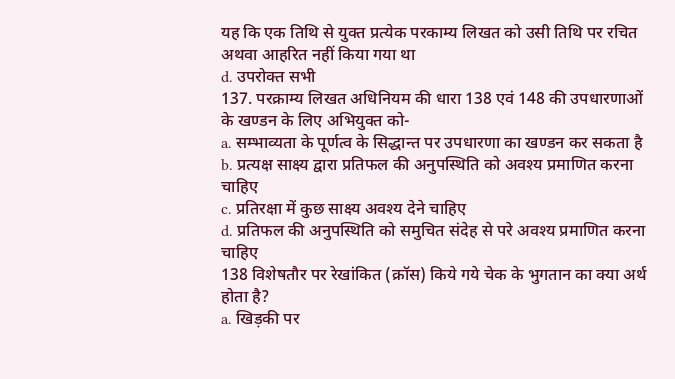यह कि एक तिथि से युक्त प्रत्येक परकाम्य लिखत को उसी तिथि पर रचित अथवा आहरित नहीं किया गया था
d. उपरोक्त सभी
137. परक्राम्य लिखत अधिनियम की धारा 138 एवं 148 की उपधारणाओं के खण्डन के लिए अभियुक्त को-
a. सम्भाव्यता के पूर्णत्व के सिद्धान्त पर उपधारणा का खण्डन कर सकता है
b. प्रत्यक्ष साक्ष्य द्वारा प्रतिफल की अनुपस्थिति को अवश्य प्रमाणित करना चाहिए
c. प्रतिरक्षा में कुछ साक्ष्य अवश्य देने चाहिए
d. प्रतिफल की अनुपस्थिति को समुचित संदेह से परे अवश्य प्रमाणित करना चाहिए
138 विशेषतौर पर रेखांकित (क्रॉस) किये गये चेक के भुगतान का क्या अर्थ होता है?
a. खिड़की पर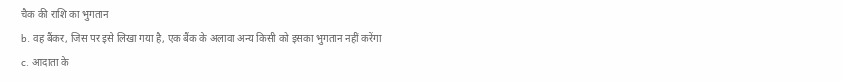चैक की राशि का भुगतान
b. वह बैंकर, जिस पर इसे लिखा गया है, एक बैंक के अलावा अन्य किसी को इसका भुगतान नहीं करेंगा
c. आदाता के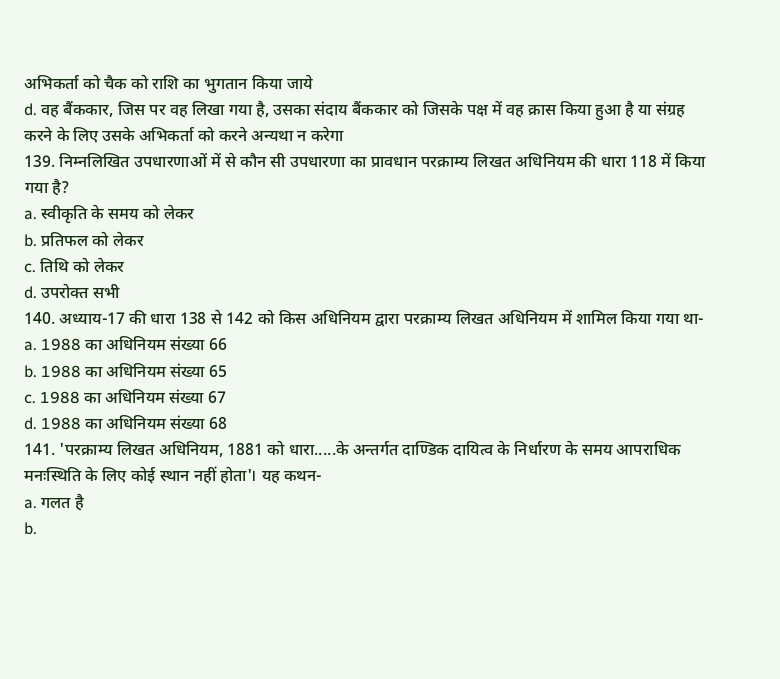अभिकर्ता को चैक को राशि का भुगतान किया जाये
d. वह बैंककार, जिस पर वह लिखा गया है, उसका संदाय बैंककार को जिसके पक्ष में वह क्रास किया हुआ है या संग्रह करने के लिए उसके अभिकर्ता को करने अन्यथा न करेगा
139. निम्नलिखित उपधारणाओं में से कौन सी उपधारणा का प्रावधान परक्राम्य लिखत अधिनियम की धारा 118 में किया गया है?
a. स्वीकृति के समय को लेकर
b. प्रतिफल को लेकर
c. तिथि को लेकर
d. उपरोक्त सभी
140. अध्याय-17 की धारा 138 से 142 को किस अधिनियम द्वारा परक्राम्य लिखत अधिनियम में शामिल किया गया था-
a. 1988 का अधिनियम संख्या 66
b. 1988 का अधिनियम संख्या 65
c. 1988 का अधिनियम संख्या 67
d. 1988 का अधिनियम संख्या 68
141. 'परक्राम्य लिखत अधिनियम, 1881 को धारा.....के अन्तर्गत दाण्डिक दायित्व के निर्धारण के समय आपराधिक मनःस्थिति के लिए कोई स्थान नहीं होता'। यह कथन-
a. गलत है
b.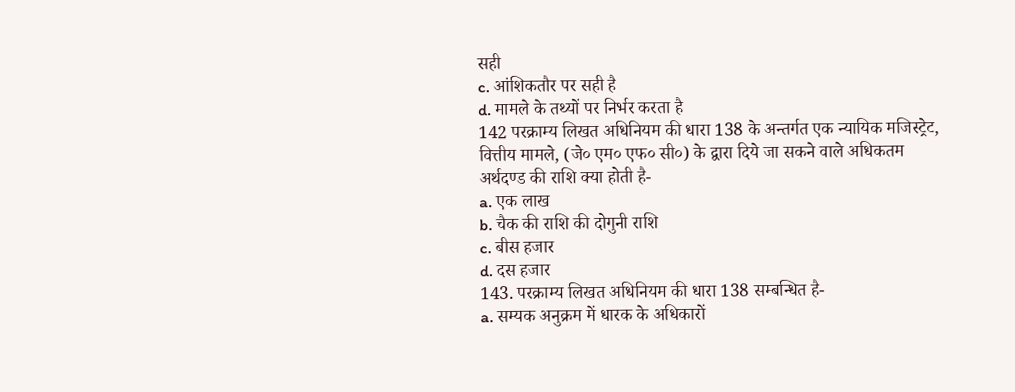सही
c. आंशिकतौर पर सही है
d. मामले के तथ्यों पर निर्भर करता है
142 परक्राम्य लिखत अधिनियम की धारा 138 के अन्तर्गत एक न्यायिक मजिस्ट्रेट, वित्तीय मामले, (जे० एम० एफ० सी०) के द्वारा दिये जा सकने वाले अधिकतम अर्थदण्ड की राशि क्या होती है-
a. एक लाख
b. चैक की राशि की दोगुनी राशि
c. बीस हजार
d. दस हजार
143. परक्राम्य लिखत अधिनियम की धारा 138 सम्बन्धित है-
a. सम्यक अनुक्रम में धारक के अधिकारों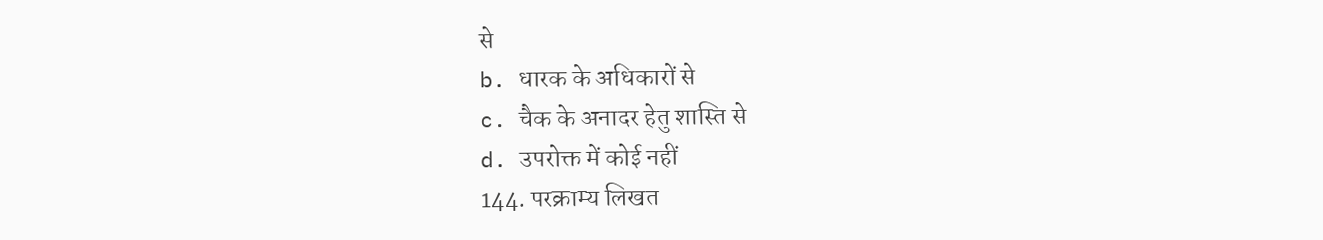से
b. धारक के अधिकारों से
c. चैक के अनादर हेतु शास्ति से
d. उपरोक्त में कोई नहीं
144. परक्राम्य लिखत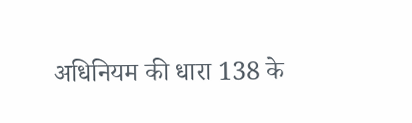अधिनियम की धारा 138 के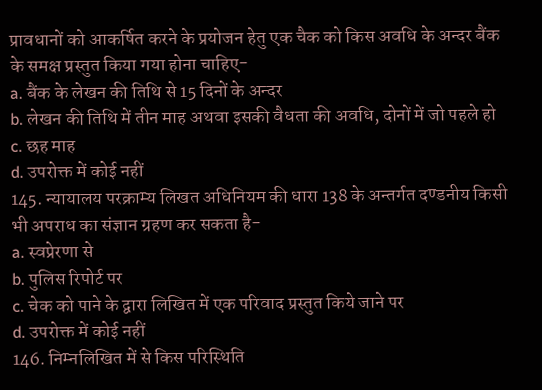प्रावधानों को आकर्षित करने के प्रयोजन हेतु एक चैक को किस अवधि के अन्दर बैंक के समक्ष प्रस्तुत किया गया होना चाहिए-
a. बैंक के लेखन की तिथि से 15 दिनों के अन्दर
b. लेखन की तिथि में तीन माह अथवा इसकी वैधता की अवधि, दोनों में जो पहले हो
c. छह माह
d. उपरोक्त में कोई नहीं
145. न्यायालय परक्राम्य लिखत अधिनियम की धारा 138 के अन्तर्गत दण्डनीय किसी भी अपराध का संज्ञान ग्रहण कर सकता है-
a. स्वप्रेरणा से
b. पुलिस रिपोर्ट पर
c. चेक को पाने के द्वारा लिखित में एक परिवाद प्रस्तुत किये जाने पर
d. उपरोक्त में कोई नहीं
146. निम्नलिखित में से किस परिस्थिति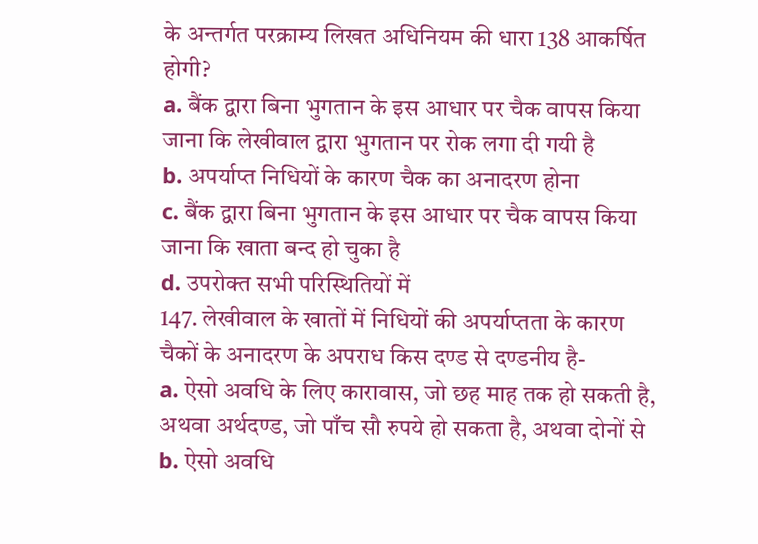के अन्तर्गत परक्राम्य लिखत अधिनियम की धारा 138 आकर्षित होगी?
a. बैंक द्वारा बिना भुगतान के इस आधार पर चैक वापस किया जाना कि लेखीवाल द्वारा भुगतान पर रोक लगा दी गयी है
b. अपर्याप्त निधियों के कारण चैक का अनादरण होना
c. बैंक द्वारा बिना भुगतान के इस आधार पर चैक वापस किया जाना कि खाता बन्द हो चुका है
d. उपरोक्त सभी परिस्थितियों में
147. लेखीवाल के खातों में निधियों की अपर्याप्तता के कारण चैकों के अनादरण के अपराध किस दण्ड से दण्डनीय है-
a. ऐसो अवधि के लिए कारावास, जो छह माह तक हो सकती है, अथवा अर्थदण्ड, जो पाँच सौ रुपये हो सकता है, अथवा दोनों से
b. ऐसो अवधि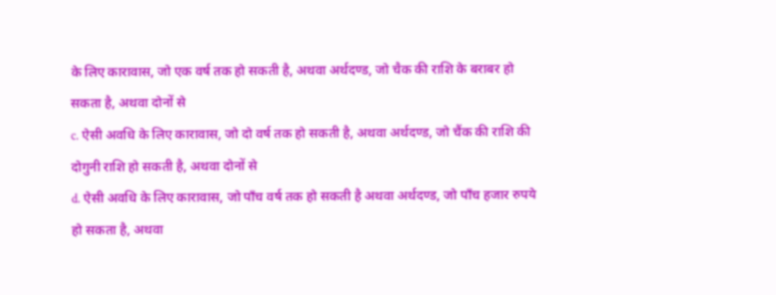के लिए कारावास, जो एक वर्ष तक हो सकती है, अथवा अर्थदण्ड, जो चैक की राशि के बराबर हो सकता है, अथवा दोनों से
c. ऐसी अवधि के लिए कारावास, जो दो वर्ष तक हो सकती है, अथवा अर्थदण्ड, जो चैंक की राशि की दोगुनी राशि हो सकती है, अथवा दोनों से
d. ऐसी अवधि के लिए कारावास, जो पाँच वर्ष तक हो सकती है अथवा अर्थदण्ड, जो पाँच हजार रुपये हो सकता है, अथवा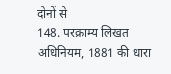दोनों से
148. परक्राम्य लिखत अधिनियम, 1881 की धारा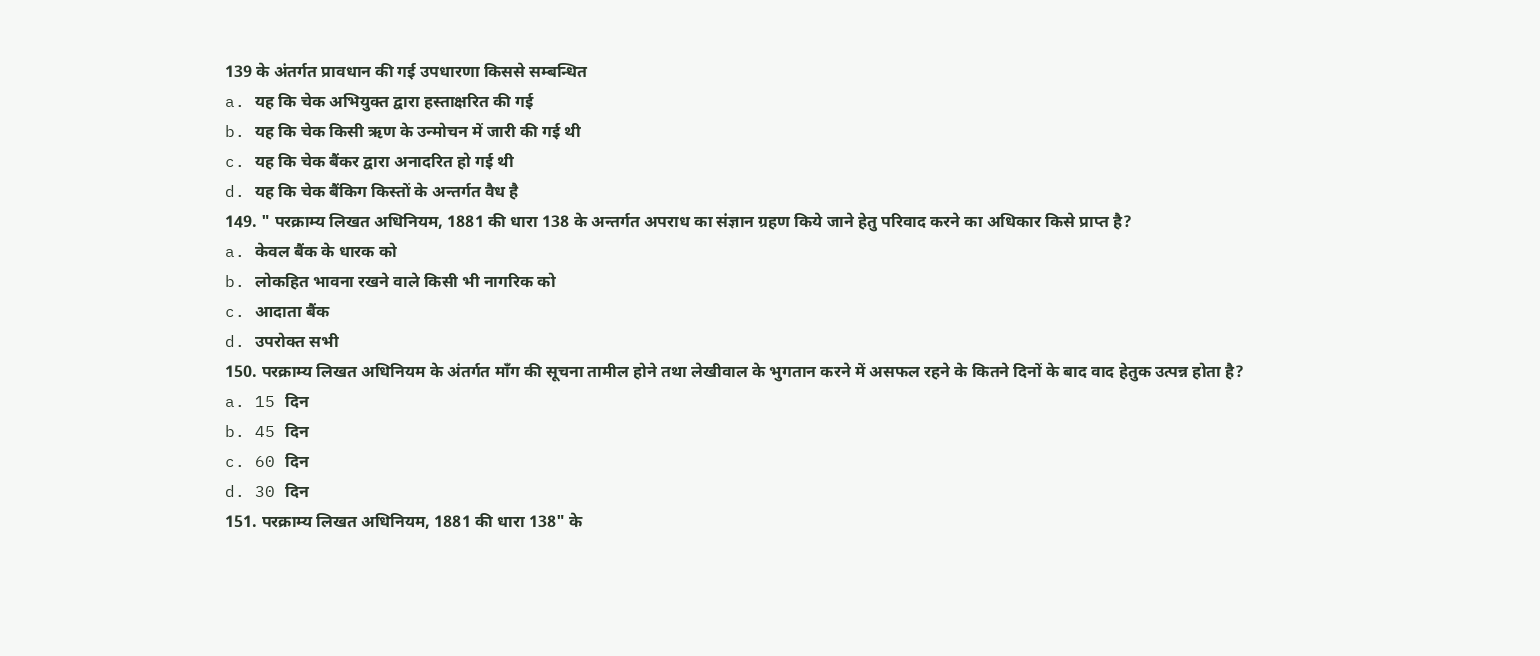139 के अंतर्गत प्रावधान की गई उपधारणा किससे सम्बन्धित
a. यह कि चेक अभियुक्त द्वारा हस्ताक्षरित की गई
b. यह कि चेक किसी ऋण के उन्मोचन में जारी की गई थी
c. यह कि चेक बैंकर द्वारा अनादरित हो गई थी
d. यह कि चेक बैंकिग किस्तों के अन्तर्गत वैध है
149. " परक्राम्य लिखत अधिनियम, 1881 की धारा 138 के अन्तर्गत अपराध का संज्ञान ग्रहण किये जाने हेतु परिवाद करने का अधिकार किसे प्राप्त है?
a. केवल बैंक के धारक को
b. लोकहित भावना रखने वाले किसी भी नागरिक को
c. आदाता बैंक
d. उपरोक्त सभी
150. परक्राम्य लिखत अधिनियम के अंतर्गत माँग की सूचना तामील होने तथा लेखीवाल के भुगतान करने में असफल रहने के कितने दिनों के बाद वाद हेतुक उत्पन्न होता है?
a. 15 दिन
b. 45 दिन
c. 60 दिन
d. 30 दिन
151. परक्राम्य लिखत अधिनियम, 1881 की धारा 138" के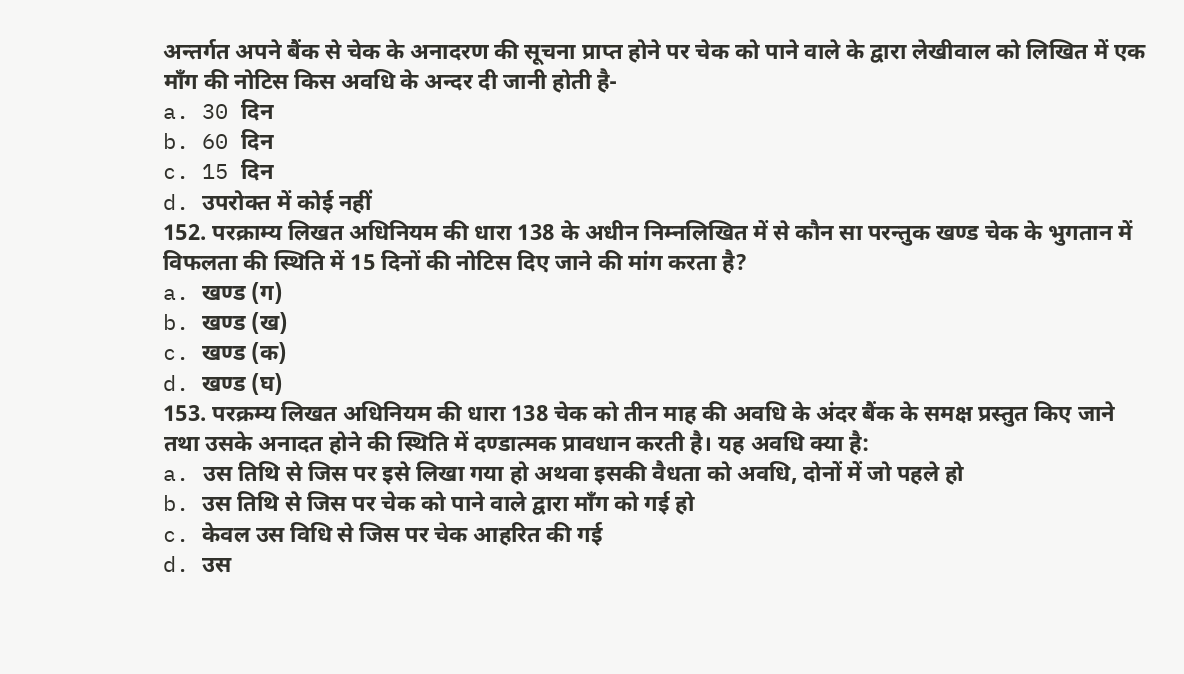अन्तर्गत अपने बैंक से चेक के अनादरण की सूचना प्राप्त होने पर चेक को पाने वाले के द्वारा लेखीवाल को लिखित में एक माँग की नोटिस किस अवधि के अन्दर दी जानी होती है-
a. 30 दिन
b. 60 दिन
c. 15 दिन
d. उपरोक्त में कोई नहीं
152. परक्राम्य लिखत अधिनियम की धारा 138 के अधीन निम्नलिखित में से कौन सा परन्तुक खण्ड चेक के भुगतान में विफलता की स्थिति में 15 दिनों की नोटिस दिए जाने की मांग करता है?
a. खण्ड (ग)
b. खण्ड (ख)
c. खण्ड (क)
d. खण्ड (घ)
153. परक्रम्य लिखत अधिनियम की धारा 138 चेक को तीन माह की अवधि के अंदर बैंक के समक्ष प्रस्तुत किए जाने तथा उसके अनादत होने की स्थिति में दण्डात्मक प्रावधान करती है। यह अवधि क्या है:
a. उस तिथि से जिस पर इसे लिखा गया हो अथवा इसकी वैधता को अवधि, दोनों में जो पहले हो
b. उस तिथि से जिस पर चेक को पाने वाले द्वारा माँग को गई हो
c. केवल उस विधि से जिस पर चेक आहरित की गई
d. उस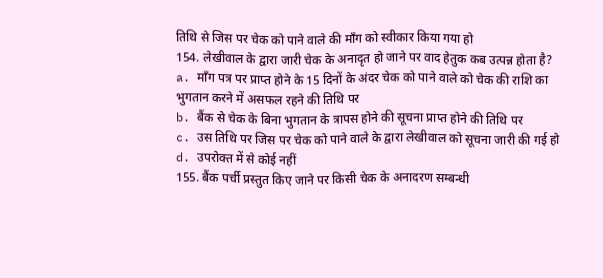तिथि से जिस पर चेक को पाने वाले की माँग को स्वीकार किया गया हो
154. लेखीवाल के द्वारा जारी चेक के अनादृत हो जाने पर वाद हेतुक कब उत्पन्न होता है?
a. माँग पत्र पर प्राप्त होने के 15 दिनों के अंदर चेक को पाने वाले को चेक की राशि का भुगतान करने में असफल रहने की तिथि पर
b. बैंक से चेक के बिना भुगतान के त्रापस होने की सूचना प्राप्त होने की तिथि पर
c. उस तिथि पर जिस पर चेक को पाने वाले के द्वारा लेखीवाल को सूचना जारी की गई हो
d. उपरोक्त में से कोई नहीं
155. बैंक पर्ची प्रस्तुत किए जाने पर किसी चेक के अनादरण सम्बन्धी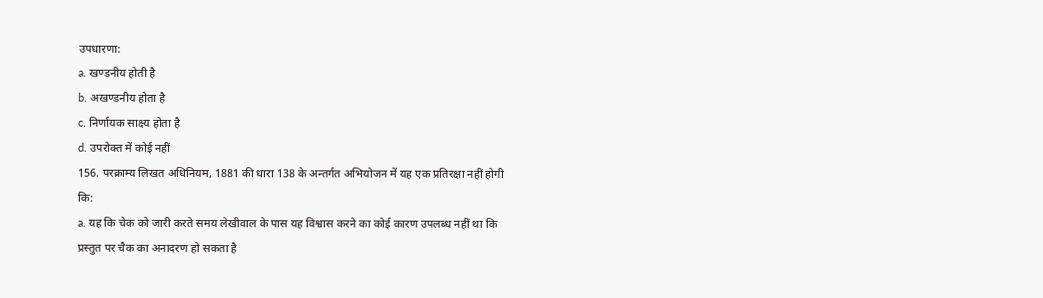उपधारणा:
a. खण्डनीय होती है
b. अखण्डनीय होता है
c. निर्णायक साक्ष्य होता है
d. उपरोक्त में कोई नहीं
156. परक्राम्य लिखत अधिनियम, 1881 की धारा 138 के अन्तर्गत अभियोजन में यह एक प्रतिरक्षा नहीं होगी कि:
a. यह कि चेक को जारी करते समय लेखीवाल के पास यह विश्वास करने का कोई कारण उपलब्ध नहीं था कि प्रस्तुत पर चैक का अनादरण हो सकता है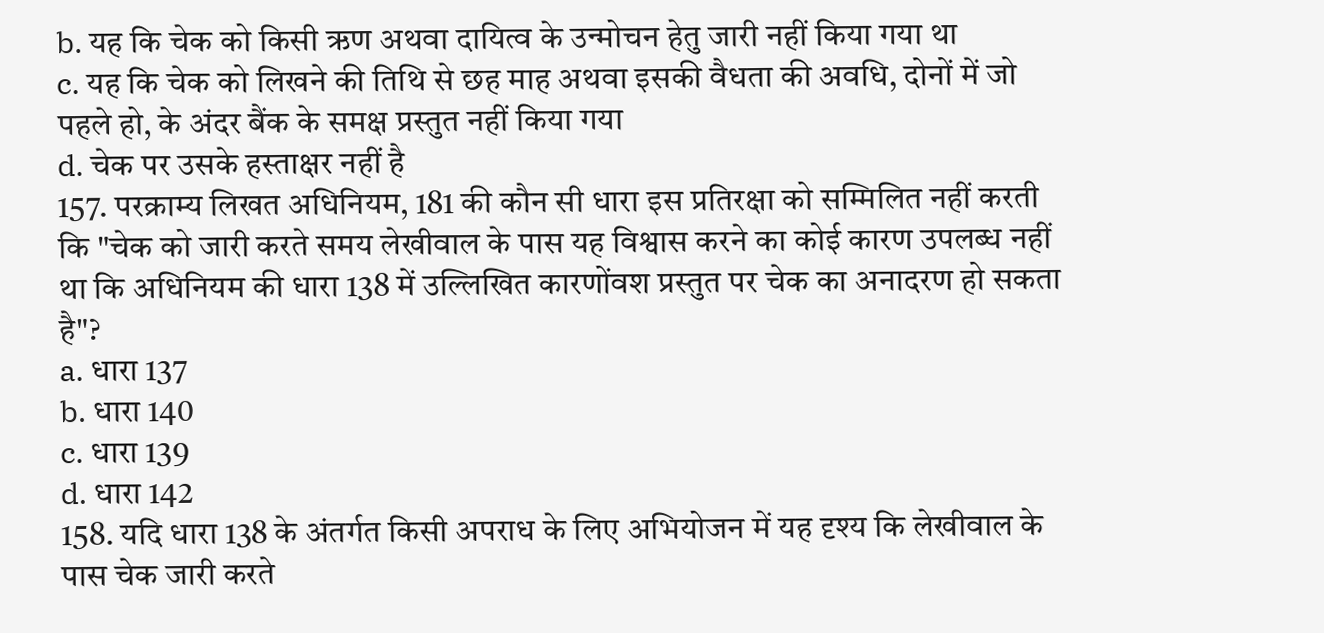b. यह कि चेक को किसी ऋण अथवा दायित्व के उन्मोचन हेतु जारी नहीं किया गया था
c. यह कि चेक को लिखने की तिथि से छह माह अथवा इसकी वैधता की अवधि, दोनों में जो पहले हो, के अंदर बैंक के समक्ष प्रस्तुत नहीं किया गया
d. चेक पर उसके हस्ताक्षर नहीं है
157. परक्राम्य लिखत अधिनियम, 181 की कौन सी धारा इस प्रतिरक्षा को सम्मिलित नहीं करती कि "चेक को जारी करते समय लेखीवाल के पास यह विश्वास करने का कोई कारण उपलब्ध नहीं था कि अधिनियम की धारा 138 में उल्लिखित कारणोंवश प्रस्तुत पर चेक का अनादरण हो सकता है"?
a. धारा 137
b. धारा 140
c. धारा 139
d. धारा 142
158. यदि धारा 138 के अंतर्गत किसी अपराध के लिए अभियोजन में यह दृश्य कि लेखीवाल के पास चेक जारी करते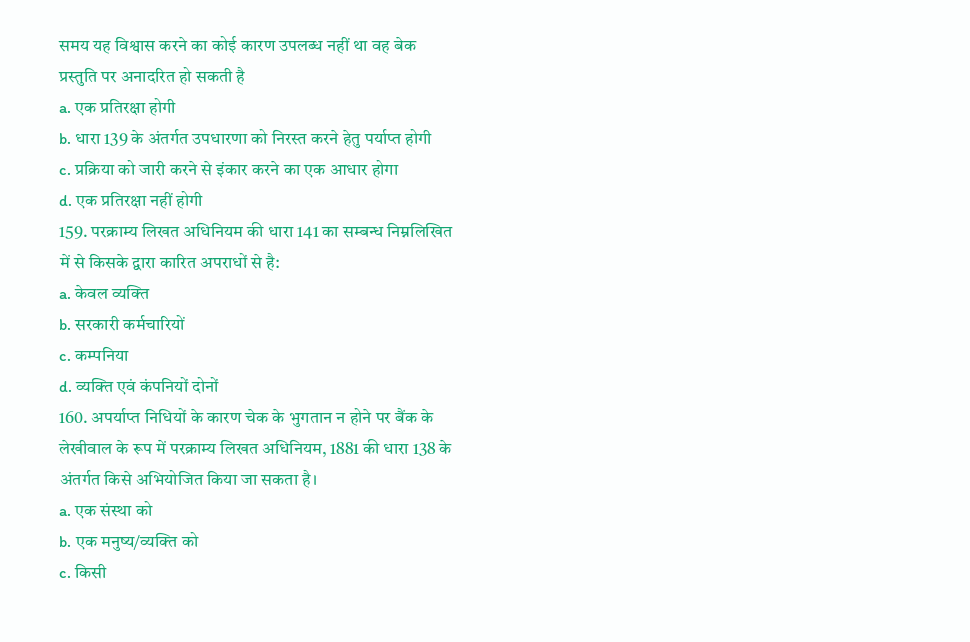समय यह विश्वास करने का कोई कारण उपलब्ध नहीं था वह बेक प्रस्तुति पर अनादरित हो सकती है
a. एक प्रतिरक्षा होगी
b. धारा 139 के अंतर्गत उपधारणा को निरस्त करने हेतु पर्याप्त होगी
c. प्रक्रिया को जारी करने से इंकार करने का एक आधार होगा
d. एक प्रतिरक्षा नहीं होगी
159. परक्राम्य लिखत अधिनियम की धारा 141 का सम्बन्ध निम्नलिखित में से किसके द्वारा कारित अपराधों से है:
a. केवल व्यक्ति
b. सरकारी कर्मचारियों
c. कम्पनिया
d. व्यक्ति एवं कंपनियों दोनों
160. अपर्याप्त निधियों के कारण चेक के भुगतान न होने पर बैंक के लेखीवाल के रूप में परक्राम्य लिखत अधिनियम, 1881 की धारा 138 के अंतर्गत किसे अभियोजित किया जा सकता है।
a. एक संस्था को
b. एक मनुष्य/व्यक्ति को
c. किसी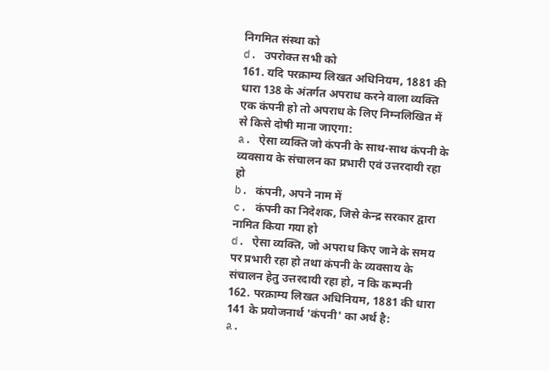निगमित संस्था को
d. उपरोक्त सभी को
161. यदि परक्राम्य लिखत अधिनियम, 1881 की धारा 138 के अंतर्गत अपराध करने वाला व्यक्ति एक कंपनी हो तो अपराध के लिए निम्नलिखित में से किसे दोषी माना जाएगा:
a. ऐसा व्यक्ति जो कंपनी के साथ-साथ कंपनी के व्यवसाय के संचालन का प्रभारी एवं उत्तरदायी रहा हो
b. कंपनी, अपने नाम में
c. कंपनी का निदेशक, जिसे केन्द्र सरकार द्वारा नामित किया गया हो
d. ऐसा व्यक्ति, जो अपराध किए जाने के समय पर प्रभारी रहा हो तथा कंपनी के व्यवसाय के संचालन हेतु उत्तरदायी रहा हो, न कि कम्पनी
162. परक्राम्य लिखत अधिनियम, 1881 की धारा 141 के प्रयोजनार्थ 'कंपनी' का अर्थ है:
a.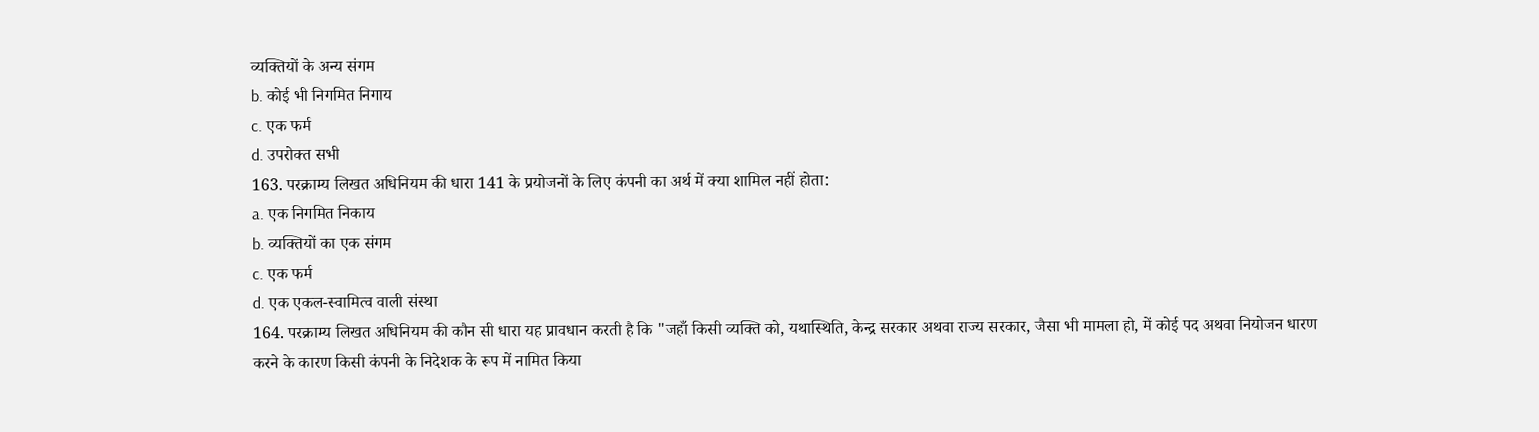व्यक्तियों के अन्य संगम
b. कोई भी निगमित निगाय
c. एक फर्म
d. उपरोक्त सभी
163. परक्राम्य लिखत अधिनियम की धारा 141 के प्रयोजनों के लिए कंपनी का अर्थ में क्या शामिल नहीं होता:
a. एक निगमित निकाय
b. व्यक्तियों का एक संगम
c. एक फर्म
d. एक एकल-स्वामित्व वाली संस्था
164. परक्राम्य लिखत अधिनियम की कौन सी धारा यह प्रावधान करती है कि "जहाँ किसी व्यक्ति को, यथास्थिति, केन्द्र सरकार अथवा राज्य सरकार, जैसा भी मामला हो, में कोई पद अथवा नियोजन धारण करने के कारण किसी कंपनी के निदेशक के रूप में नामित किया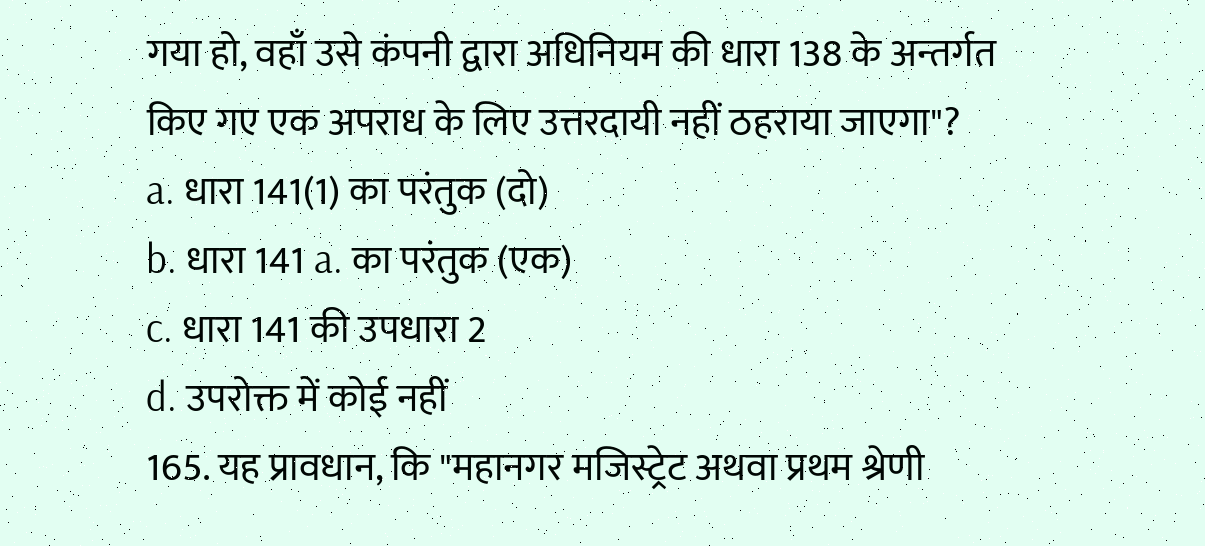गया हो, वहाँ उसे कंपनी द्वारा अधिनियम की धारा 138 के अन्तर्गत किए गए एक अपराध के लिए उत्तरदायी नहीं ठहराया जाएगा"?
a. धारा 141(1) का परंतुक (दो)
b. धारा 141 a. का परंतुक (एक)
c. धारा 141 की उपधारा 2
d. उपरोक्त में कोई नहीं
165. यह प्रावधान, कि "महानगर मजिस्ट्रेट अथवा प्रथम श्रेणी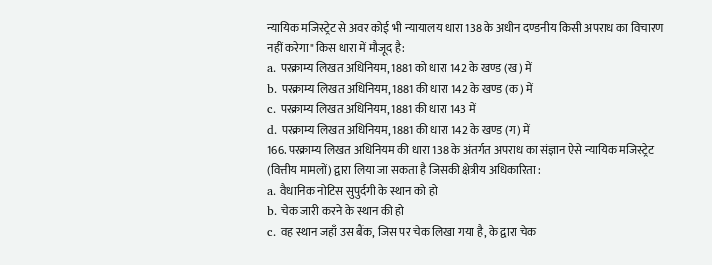न्यायिक मजिस्ट्रेट से अवर कोई भी न्यायालय धारा 138 के अधीन दण्डनीय किसी अपराध का विचारण नहीं करेगा" किस धारा में मौजूद है:
a. परक्राम्य लिखत अधिनियम, 1881 को धारा 142 के खण्ड (ख) में
b. परक्राम्य लिखत अधिनियम, 1881 की धारा 142 के खण्ड (क) में
c. परक्राम्य लिखत अधिनियम, 1881 की धारा 143 में
d. परक्राम्य लिखत अधिनियम, 1881 की धारा 142 के खण्ड (ग) में
166. परक्राम्य लिखत अधिनियम की धारा 138 के अंतर्गत अपराध का संज्ञान ऐसे न्यायिक मजिस्ट्रेट (वित्तीय मामलों) द्वारा लिया जा सकता है जिसकी क्षेत्रीय अधिकारिता :
a. वैधानिक नोटिस सुपुर्दगी के स्थान को हो
b. चेक जारी करने के स्थान की हो
c. वह स्थान जहाँ उस बैंक, जिस पर चेक लिखा गया है, के द्वारा चेक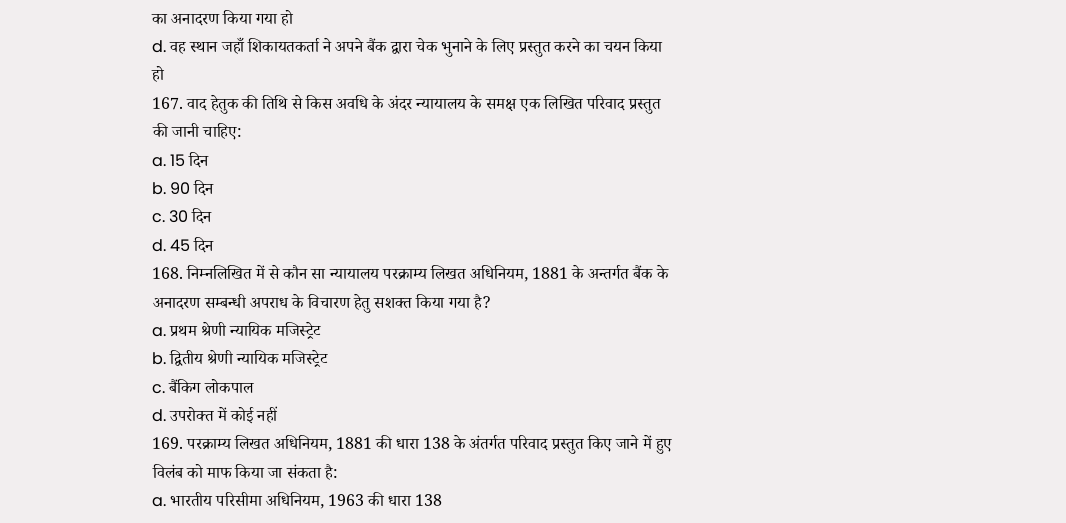का अनादरण किया गया हो
d. वह स्थान जहाँ शिकायतकर्ता ने अपने बैंक द्वारा चेक भुनाने के लिए प्रस्तुत करने का चयन किया हो
167. वाद हेतुक की तिथि से किस अवधि के अंदर न्यायालय के समक्ष एक लिखित परिवाद प्रस्तुत की जानी चाहिए:
a. 15 दिन
b. 90 दिन
c. 30 दिन
d. 45 दिन
168. निम्नलिखित में से कौन सा न्यायालय परक्राम्य लिखत अधिनियम, 1881 के अन्तर्गत बैंक के अनादरण सम्बन्धी अपराध के विचारण हेतु सशक्त किया गया है?
a. प्रथम श्रेणी न्यायिक मजिस्ट्रेट
b. द्वितीय श्रेणी न्यायिक मजिस्ट्रेट
c. बैंकिग लोकपाल
d. उपरोक्त में कोई नहीं
169. परक्राम्य लिखत अधिनियम, 1881 की धारा 138 के अंतर्गत परिवाद प्रस्तुत किए जाने में हुए विलंब को माफ किया जा संकता है:
a. भारतीय परिसीमा अधिनियम, 1963 की धारा 138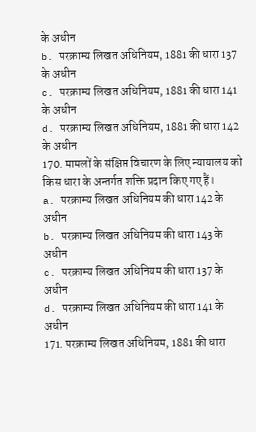के अधीन
b. परक्राम्य लिखत अधिनियम, 1881 की धारा 137 के अधीन
c. परक्राम्य लिखत अधिनियम, 1881 की धारा 141 के अधीन
d. परक्राम्य लिखत अधिनियम, 1881 की धारा 142 के अधीन
170. मामलों के संक्षिप्त विचारण के लिए न्यायालय को किस धारा के अन्तर्गत शक्ति प्रदान किए गए हैं।
a. परक्राम्य लिखत अधिनियम की धारा 142 के अधीन
b. परक्राम्य लिखत अधिनियम की धारा 143 के अधीन
c. परक्राम्य लिखत अधिनियम की धारा 137 के अधीन
d. परक्राम्य लिखत अधिनियम की धारा 141 के अधीन
171. परक्राम्य लिखत अधिनियम, 1881 की धारा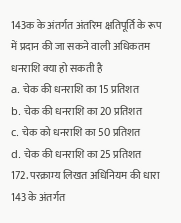143क के अंतर्गत अंतरिम क्षतिपूर्ति के रूप में प्रदान की जा सकने वाली अधिकतम धनराशि क्या हो सकती है
a. चेक की धनराशि का 15 प्रतिशत
b. चेक की धनराशि का 20 प्रतिशत
c. चेक को धनराशि का 50 प्रतिशत
d. चेक की धनराशि का 25 प्रतिशत
172. परक्राम्य लिखत अधिनियम की धारा 143 के अंतर्गत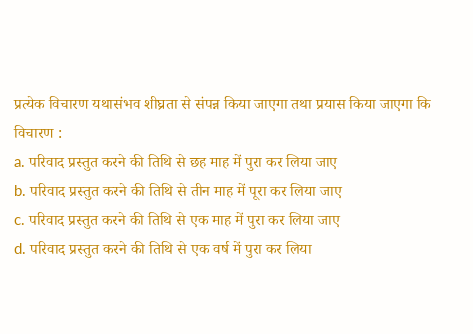प्रत्येक विचारण यथासंभव शीघ्रता से संपन्न किया जाएगा तथा प्रयास किया जाएगा कि विचारण :
a. परिवाद प्रस्तुत करने की तिथि से छह माह में पुरा कर लिया जाए
b. परिवाद प्रस्तुत करने की तिथि से तीन माह में पूरा कर लिया जाए
c. परिवाद प्रस्तुत करने की तिथि से एक माह में पुरा कर लिया जाए
d. परिवाद प्रस्तुत करने की तिथि से एक वर्ष में पुरा कर लिया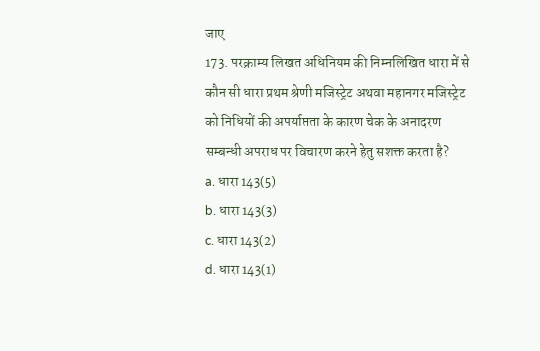जाए
173. परक्राम्य लिखत अधिनियम की निम्नलिखित धारा में से कौन सी धारा प्रथम श्रेणी मजिस्ट्रेट अथवा महानगर मजिस्ट्रेट को निधियों की अपर्याप्तता के कारण चेक के अनादरण सम्बन्धी अपराध पर विचारण करने हेतु सशक्त करता है?
a. धारा 143(5)
b. धारा 143(3)
c. धारा 143(2)
d. धारा 143(1)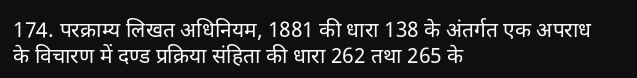174. परक्राम्य लिखत अधिनियम, 1881 की धारा 138 के अंतर्गत एक अपराध के विचारण में दण्ड प्रक्रिया संहिता की धारा 262 तथा 265 के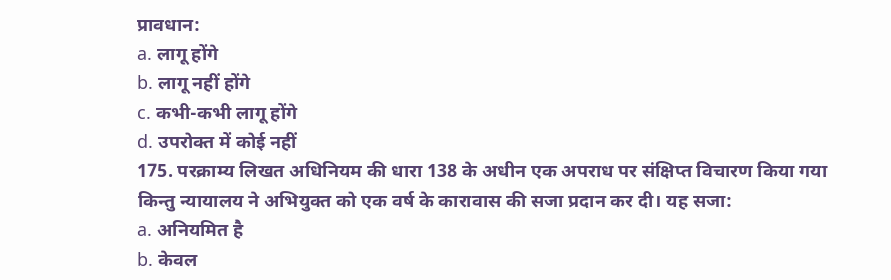प्रावधान:
a. लागू होंगे
b. लागू नहीं होंगे
c. कभी-कभी लागू होंगे
d. उपरोक्त में कोई नहीं
175. परक्राम्य लिखत अधिनियम की धारा 138 के अधीन एक अपराध पर संक्षिप्त विचारण किया गया किन्तु न्यायालय ने अभियुक्त को एक वर्ष के कारावास की सजा प्रदान कर दी। यह सजा:
a. अनियमित है
b. केवल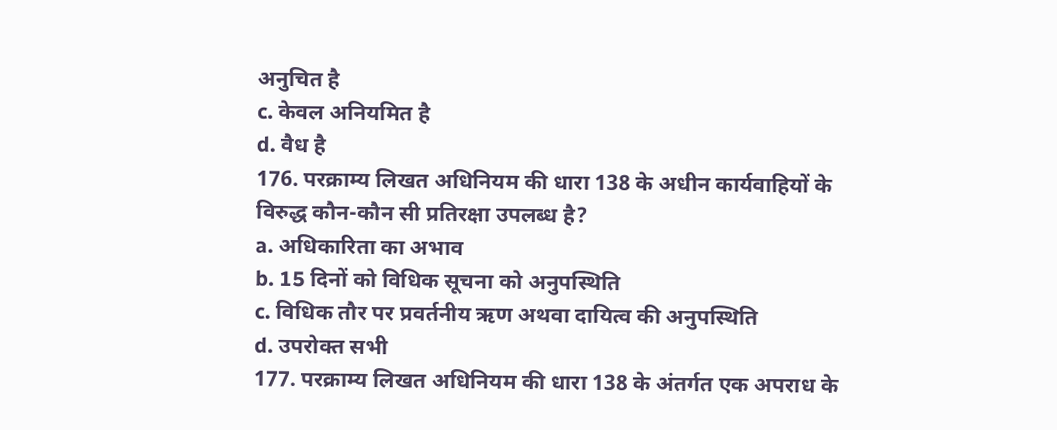अनुचित है
c. केवल अनियमित है
d. वैध है
176. परक्राम्य लिखत अधिनियम की धारा 138 के अधीन कार्यवाहियों के विरुद्ध कौन-कौन सी प्रतिरक्षा उपलब्ध है?
a. अधिकारिता का अभाव
b. 15 दिनों को विधिक सूचना को अनुपस्थिति
c. विधिक तौर पर प्रवर्तनीय ऋण अथवा दायित्व की अनुपस्थिति
d. उपरोक्त सभी
177. परक्राम्य लिखत अधिनियम की धारा 138 के अंतर्गत एक अपराध के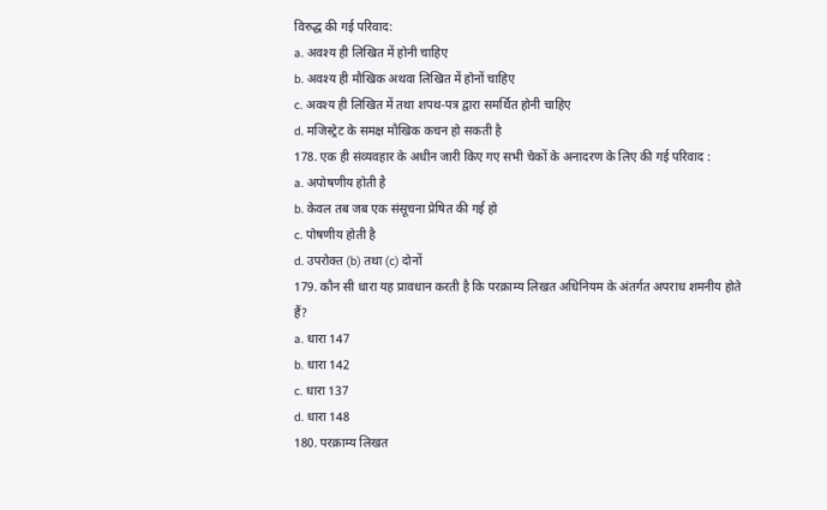विरुद्ध की गई परिवाद:
a. अवश्य ही लिखित में होनी चाहिए
b. अवश्य ही मौखिक अथवा लिखित में होनों चाहिए
c. अवश्य ही लिखित में तथा शपथ-पत्र द्वारा समर्थित होनी चाहिए
d. मजिस्ट्रेट के समक्ष मौखिक कचन हो सकती है
178. एक ही संव्यवहार के अधीन जारी किए गए सभी चेकों के अनादरण के लिए की गई परिवाद :
a. अपोषणीय होती है
b. केवल तब जब एक संसूचना प्रेषित की गई हो
c. पोषणीय होती है
d. उपरोक्त (b) तथा (c) दोनों
179. कौन सी धारा यह प्रावधान करती है कि परक्राम्य लिखत अधिनियम के अंतर्गत अपराध शमनीय होते हैं?
a. धारा 147
b. धारा 142
c. धारा 137
d. धारा 148
180. परक्राम्य लिखत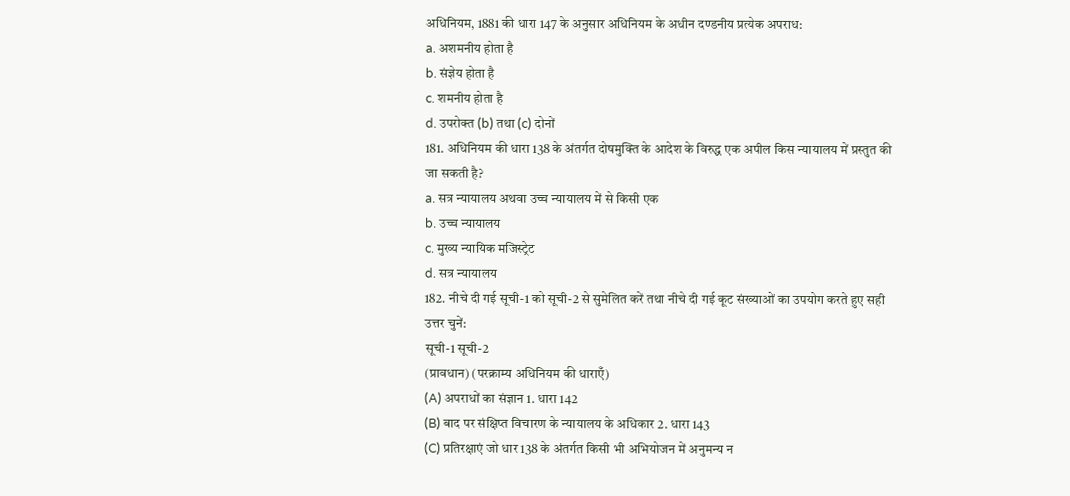अधिनियम, 1881 की धारा 147 के अनुसार अधिनियम के अधीन दण्डनीय प्रत्येक अपराध:
a. अशमनीय होता है
b. संज्ञेय होता है
c. शमनीय होता है
d. उपरोक्त (b) तथा (c) दोनों
181. अधिनियम की धारा 138 के अंतर्गत दोषमुक्ति के आदेश के विरुद्ध एक अपील किस न्यायालय में प्रस्तुत की जा सकती है?
a. सत्र न्यायालय अथवा उच्च न्यायालय में से किसी एक
b. उच्च न्यायालय
c. मुख्य न्यायिक मजिस्ट्रेट
d. सत्र न्यायालय
182. नीचे दी गई सूची-1 को सूची-2 से सुमेलित करें तथा नीचे दी गई कूट संख्याओं का उपयोग करते हुए सही उत्तर चुनें:
सूची-1 सूची-2
(प्रावधान) (परक्राम्य अधिनियम की धाराएँ)
(A) अपराधों का संज्ञान 1. धारा 142
(B) बाद पर संक्षिप्त विचारण के न्यायालय के अधिकार 2. धारा 143
(C) प्रतिरक्षाएं जो धार 138 के अंतर्गत किसी भी अभियोजन में अनुमन्य न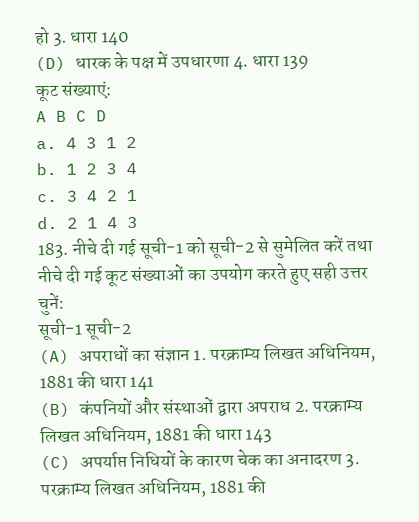हो 3. धारा 140
(D) धारक के पक्ष में उपधारणा 4. धारा 139
कूट संख्याएं:
A B C D
a. 4 3 1 2
b. 1 2 3 4
c. 3 4 2 1
d. 2 1 4 3
183. नीचे दी गई सूची-1 को सूची-2 से सुमेलित करें तथा नीचे दी गई कूट संख्याओं का उपयोग करते हुए सही उत्तर चुनें:
सूची-1 सूची-2
(A) अपराधों का संज्ञान 1. परक्राम्य लिखत अधिनियम, 1881 की धारा 141
(B) कंपनियों और संस्थाओं द्वारा अपराध 2. परक्राम्य लिखत अधिनियम, 1881 की धारा 143
(C) अपर्याप्त निधियों के कारण चेक का अनादरण 3. परक्राम्य लिखत अधिनियम, 1881 की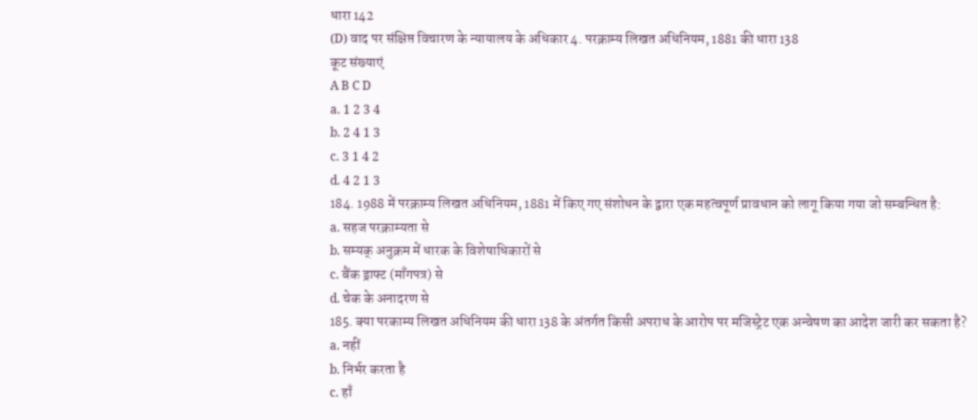धारा 142
(D) वाद पर संक्षिप्त विचारण के न्यायालय के अधिकार 4. परक्राम्य लिखत अधिनियम, 1881 की धारा 138
कूट संख्याएं
A B C D
a. 1 2 3 4
b. 2 4 1 3
c. 3 1 4 2
d. 4 2 1 3
184. 1988 में परक्राम्य लिखत अधिनियम, 1881 में किए गए संशोधन के द्वारा एक महत्वपूर्ण प्रावधान को लागू किया गया जो सम्बन्धित है:
a. सहज परक्राम्यता से
b. सम्यक् अनुक्रम में धारक के विशेषाधिकारों से
c. बैंक ड्राफ्ट (माँगपत्र) से
d. चेक के अनादरण से
185. क्या परकाम्य लिखत अधिनियम की धारा 138 के अंतर्गत किसी अपराध के आरोप पर मजिस्ट्रेट एक अन्वेषण का आदेश जारी कर सकता है?
a. नहीं
b. निर्भर करता है
c. हाँ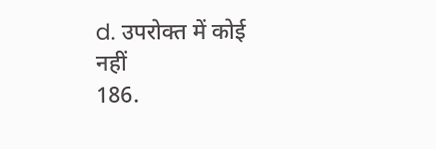d. उपरोक्त में कोई नहीं
186.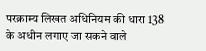परक्राम्य लिखत अधिनियम की धारा 138 के अधीन लगाए जा सकने वाले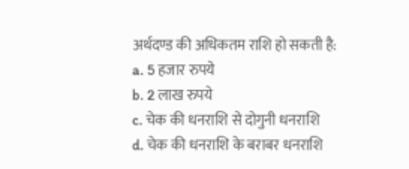अर्थदण्ड की अधिकतम राशि हो सकती है:
a. 5 हजार रुपये
b. 2 लाख रुपये
c. चेक की धनराशि से दोगुनी धनराशि
d. चेक की धनराशि के बराबर धनराशि